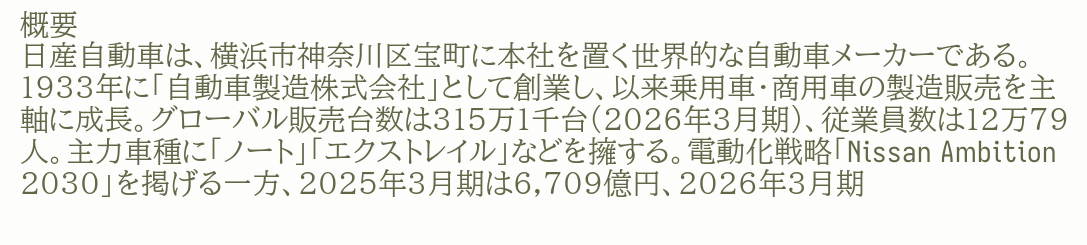概要
日産自動車は、横浜市神奈川区宝町に本社を置く世界的な自動車メーカーである。1933年に「自動車製造株式会社」として創業し、以来乗用車・商用車の製造販売を主軸に成長。グローバル販売台数は315万1千台(2026年3月期)、従業員数は12万79人。主力車種に「ノート」「エクストレイル」などを擁する。電動化戦略「Nissan Ambition 2030」を掲げる一方、2025年3月期は6,709億円、2026年3月期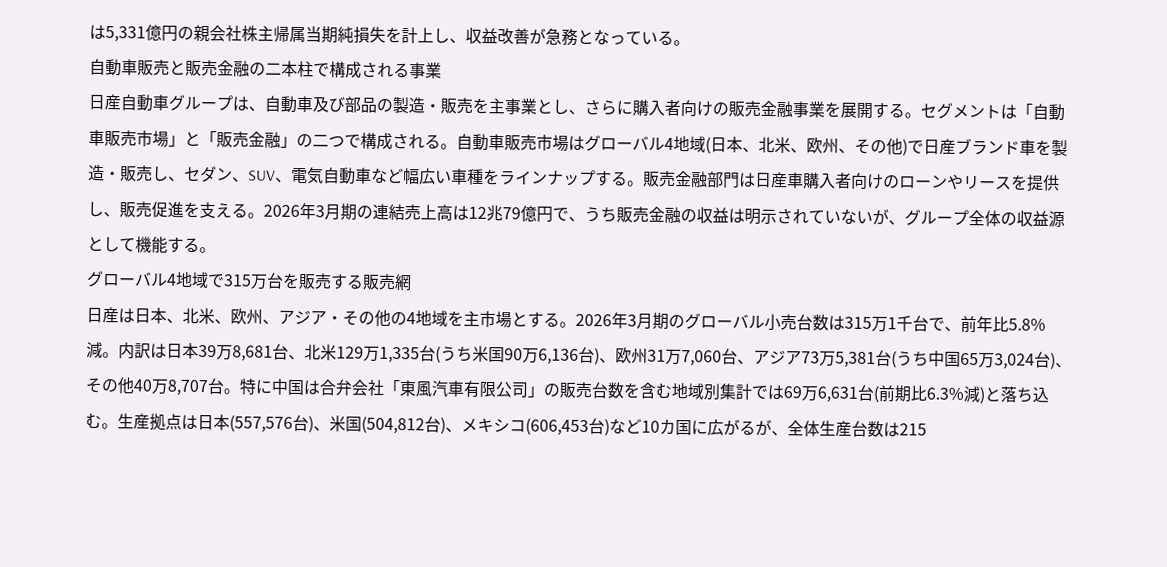は5,331億円の親会社株主帰属当期純損失を計上し、収益改善が急務となっている。
自動車販売と販売金融の二本柱で構成される事業
日産自動車グループは、自動車及び部品の製造・販売を主事業とし、さらに購入者向けの販売金融事業を展開する。セグメントは「自動車販売市場」と「販売金融」の二つで構成される。自動車販売市場はグローバル4地域(日本、北米、欧州、その他)で日産ブランド車を製造・販売し、セダン、SUV、電気自動車など幅広い車種をラインナップする。販売金融部門は日産車購入者向けのローンやリースを提供し、販売促進を支える。2026年3月期の連結売上高は12兆79億円で、うち販売金融の収益は明示されていないが、グループ全体の収益源として機能する。
グローバル4地域で315万台を販売する販売網
日産は日本、北米、欧州、アジア・その他の4地域を主市場とする。2026年3月期のグローバル小売台数は315万1千台で、前年比5.8%減。内訳は日本39万8,681台、北米129万1,335台(うち米国90万6,136台)、欧州31万7,060台、アジア73万5,381台(うち中国65万3,024台)、その他40万8,707台。特に中国は合弁会社「東風汽車有限公司」の販売台数を含む地域別集計では69万6,631台(前期比6.3%減)と落ち込む。生産拠点は日本(557,576台)、米国(504,812台)、メキシコ(606,453台)など10カ国に広がるが、全体生産台数は215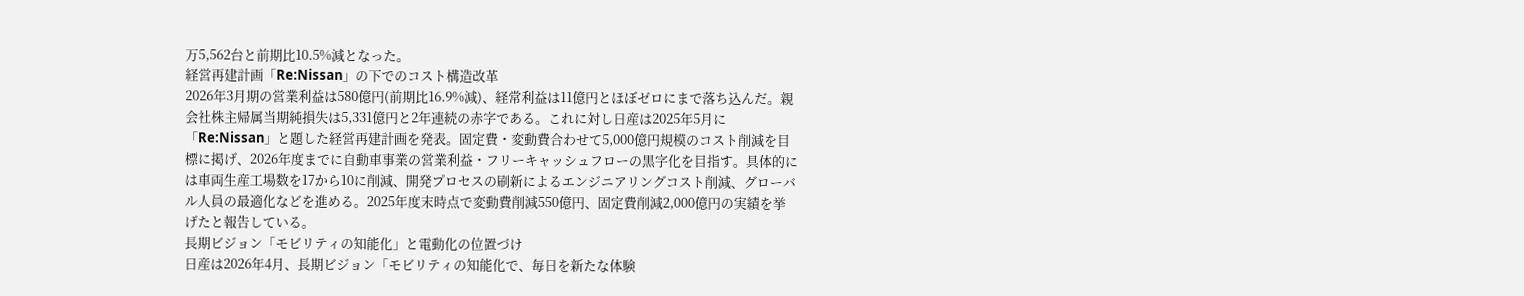万5,562台と前期比10.5%減となった。
経営再建計画「Re:Nissan」の下でのコスト構造改革
2026年3月期の営業利益は580億円(前期比16.9%減)、経常利益は11億円とほぼゼロにまで落ち込んだ。親会社株主帰属当期純損失は5,331億円と2年連続の赤字である。これに対し日産は2025年5月に「Re:Nissan」と題した経営再建計画を発表。固定費・変動費合わせて5,000億円規模のコスト削減を目標に掲げ、2026年度までに自動車事業の営業利益・フリーキャッシュフローの黒字化を目指す。具体的には車両生産工場数を17から10に削減、開発プロセスの刷新によるエンジニアリングコスト削減、グローバル人員の最適化などを進める。2025年度末時点で変動費削減550億円、固定費削減2,000億円の実績を挙げたと報告している。
長期ビジョン「モビリティの知能化」と電動化の位置づけ
日産は2026年4月、長期ビジョン「モビリティの知能化で、毎日を新たな体験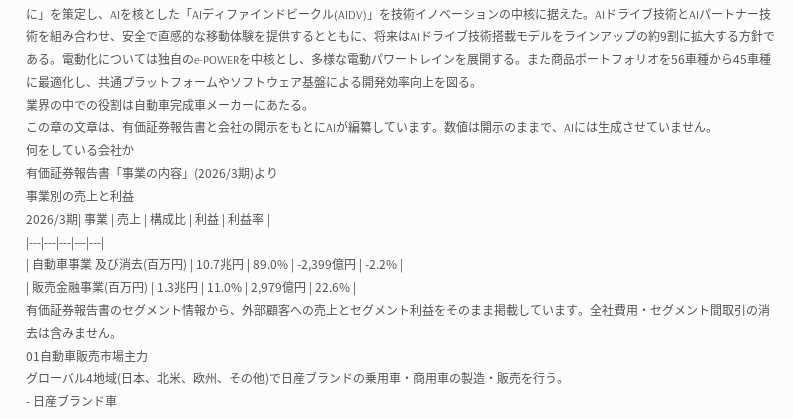に」を策定し、AIを核とした「AIディファインドビークル(AIDV)」を技術イノベーションの中核に据えた。AIドライブ技術とAIパートナー技術を組み合わせ、安全で直感的な移動体験を提供するとともに、将来はAIドライブ技術搭載モデルをラインアップの約9割に拡大する方針である。電動化については独自のe-POWERを中核とし、多様な電動パワートレインを展開する。また商品ポートフォリオを56車種から45車種に最適化し、共通プラットフォームやソフトウェア基盤による開発効率向上を図る。
業界の中での役割は自動車完成車メーカーにあたる。
この章の文章は、有価証券報告書と会社の開示をもとにAIが編纂しています。数値は開示のままで、AIには生成させていません。
何をしている会社か
有価証券報告書「事業の内容」(2026/3期)より
事業別の売上と利益
2026/3期| 事業 | 売上 | 構成比 | 利益 | 利益率 |
|---|---|---|---|---|
| 自動車事業 及び消去(百万円) | 10.7兆円 | 89.0% | -2,399億円 | -2.2% |
| 販売金融事業(百万円) | 1.3兆円 | 11.0% | 2,979億円 | 22.6% |
有価証券報告書のセグメント情報から、外部顧客への売上とセグメント利益をそのまま掲載しています。全社費用・セグメント間取引の消去は含みません。
01自動車販売市場主力
グローバル4地域(日本、北米、欧州、その他)で日産ブランドの乗用車・商用車の製造・販売を行う。
- 日産ブランド車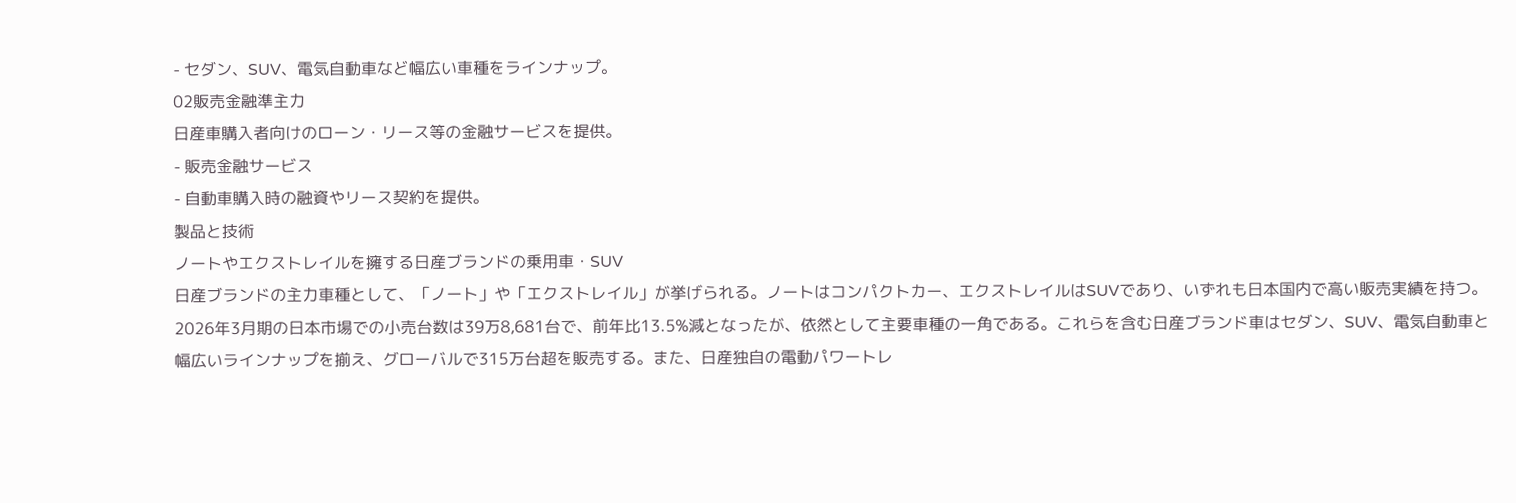- セダン、SUV、電気自動車など幅広い車種をラインナップ。
02販売金融準主力
日産車購入者向けのローン・リース等の金融サービスを提供。
- 販売金融サービス
- 自動車購入時の融資やリース契約を提供。
製品と技術
ノートやエクストレイルを擁する日産ブランドの乗用車・SUV
日産ブランドの主力車種として、「ノート」や「エクストレイル」が挙げられる。ノートはコンパクトカー、エクストレイルはSUVであり、いずれも日本国内で高い販売実績を持つ。2026年3月期の日本市場での小売台数は39万8,681台で、前年比13.5%減となったが、依然として主要車種の一角である。これらを含む日産ブランド車はセダン、SUV、電気自動車と幅広いラインナップを揃え、グローバルで315万台超を販売する。また、日産独自の電動パワートレ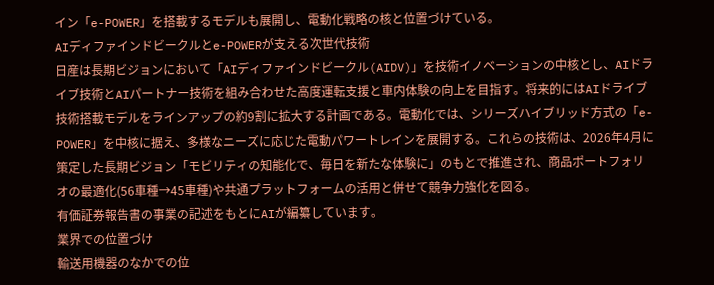イン「e-POWER」を搭載するモデルも展開し、電動化戦略の核と位置づけている。
AIディファインドビークルとe-POWERが支える次世代技術
日産は長期ビジョンにおいて「AIディファインドビークル(AIDV)」を技術イノベーションの中核とし、AIドライブ技術とAIパートナー技術を組み合わせた高度運転支援と車内体験の向上を目指す。将来的にはAIドライブ技術搭載モデルをラインアップの約9割に拡大する計画である。電動化では、シリーズハイブリッド方式の「e-POWER」を中核に据え、多様なニーズに応じた電動パワートレインを展開する。これらの技術は、2026年4月に策定した長期ビジョン「モビリティの知能化で、毎日を新たな体験に」のもとで推進され、商品ポートフォリオの最適化(56車種→45車種)や共通プラットフォームの活用と併せて競争力強化を図る。
有価証券報告書の事業の記述をもとにAIが編纂しています。
業界での位置づけ
輸送用機器のなかでの位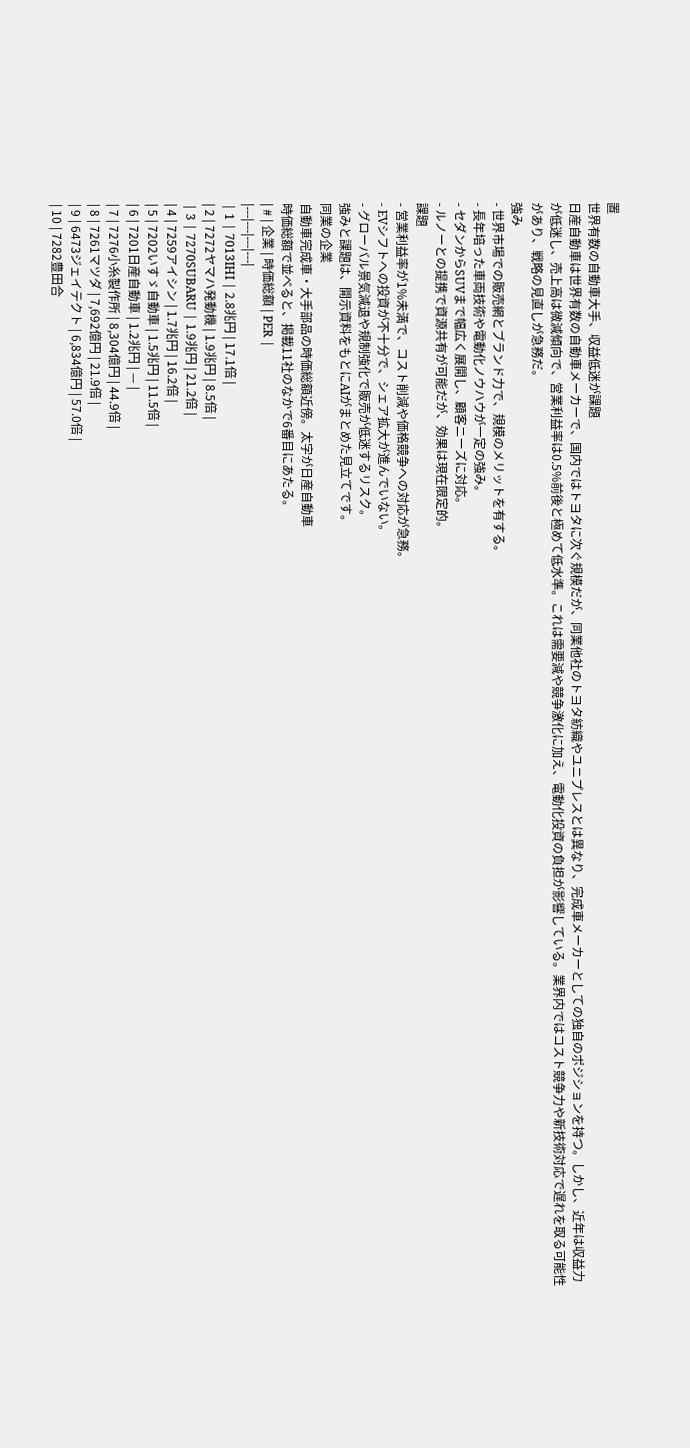置
世界有数の自動車大手、収益低迷が課題
日産自動車は世界有数の自動車メーカーで、国内ではトヨタに次ぐ規模だが、同業他社のトヨタ紡織やユニプレスとは異なり、完成車メーカーとしての独自のポジションを持つ。しかし、近年は収益力が低迷し、売上高は微減傾向で、営業利益率は0.5%前後と極めて低水準。これは需要減や競争激化に加え、電動化投資の負担が影響している。業界内ではコスト競争力や新技術対応で遅れを取る可能性があり、戦略の見直しが急務だ。
強み
- 世界市場での販売網とブランド力で、規模のメリットを有する。
- 長年培った車両技術や電動化ノウハウが一定の強み。
- セダンからSUVまで幅広く展開し、顧客ニーズに対応。
- ルノーとの提携で資源共有が可能だが、効果は現在限定的。
課題
- 営業利益率が1%未満で、コスト削減や価格競争への対応が急務。
- EVシフトへの投資が不十分で、シェア拡大が進んでいない。
- グローバル景気減退や規制強化で販売が低迷するリスク。
強みと課題は、開示資料をもとにAIがまとめた見立てです。
同業の企業
自動車完成車・大手部品の時価総額近傍。太字が日産自動車
時価総額で並べると、掲載11社のなかで6番目にあたる。
| # | 企業 | 時価総額 | PER |
|---|---|---|---|
| 1 | 7013IHI | 2.8兆円 | 17.1倍 |
| 2 | 7272ヤマハ発動機 | 1.9兆円 | 8.5倍 |
| 3 | 7270SUBARU | 1.9兆円 | 21.2倍 |
| 4 | 7259アイシン | 1.7兆円 | 16.2倍 |
| 5 | 7202いすゞ自動車 | 1.5兆円 | 11.5倍 |
| 6 | 7201日産自動車 | 1.2兆円 | — |
| 7 | 7276小糸製作所 | 8,304億円 | 44.9倍 |
| 8 | 7261マツダ | 7,692億円 | 21.9倍 |
| 9 | 6473ジェイテクト | 6,834億円 | 57.0倍 |
| 10 | 7282豊田合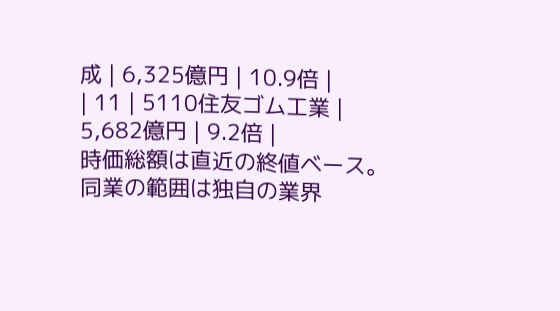成 | 6,325億円 | 10.9倍 |
| 11 | 5110住友ゴム工業 | 5,682億円 | 9.2倍 |
時価総額は直近の終値ベース。同業の範囲は独自の業界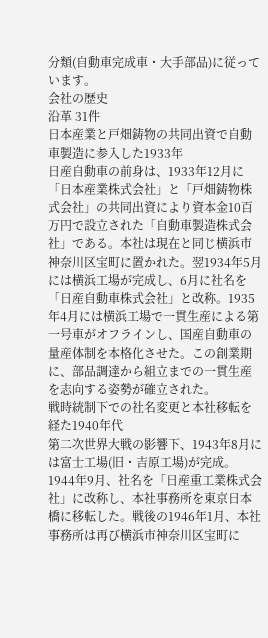分類(自動車完成車・大手部品)に従っています。
会社の歴史
沿革 31件
日本産業と戸畑鋳物の共同出資で自動車製造に参入した1933年
日産自動車の前身は、1933年12月に「日本産業株式会社」と「戸畑鋳物株式会社」の共同出資により資本金10百万円で設立された「自動車製造株式会社」である。本社は現在と同じ横浜市神奈川区宝町に置かれた。翌1934年5月には横浜工場が完成し、6月に社名を「日産自動車株式会社」と改称。1935年4月には横浜工場で一貫生産による第一号車がオフラインし、国産自動車の量産体制を本格化させた。この創業期に、部品調達から組立までの一貫生産を志向する姿勢が確立された。
戦時統制下での社名変更と本社移転を経た1940年代
第二次世界大戦の影響下、1943年8月には富士工場(旧・吉原工場)が完成。1944年9月、社名を「日産重工業株式会社」に改称し、本社事務所を東京日本橋に移転した。戦後の1946年1月、本社事務所は再び横浜市神奈川区宝町に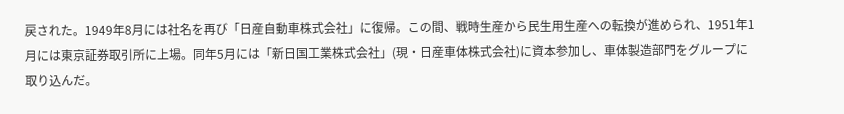戻された。1949年8月には社名を再び「日産自動車株式会社」に復帰。この間、戦時生産から民生用生産への転換が進められ、1951年1月には東京証券取引所に上場。同年5月には「新日国工業株式会社」(現・日産車体株式会社)に資本参加し、車体製造部門をグループに取り込んだ。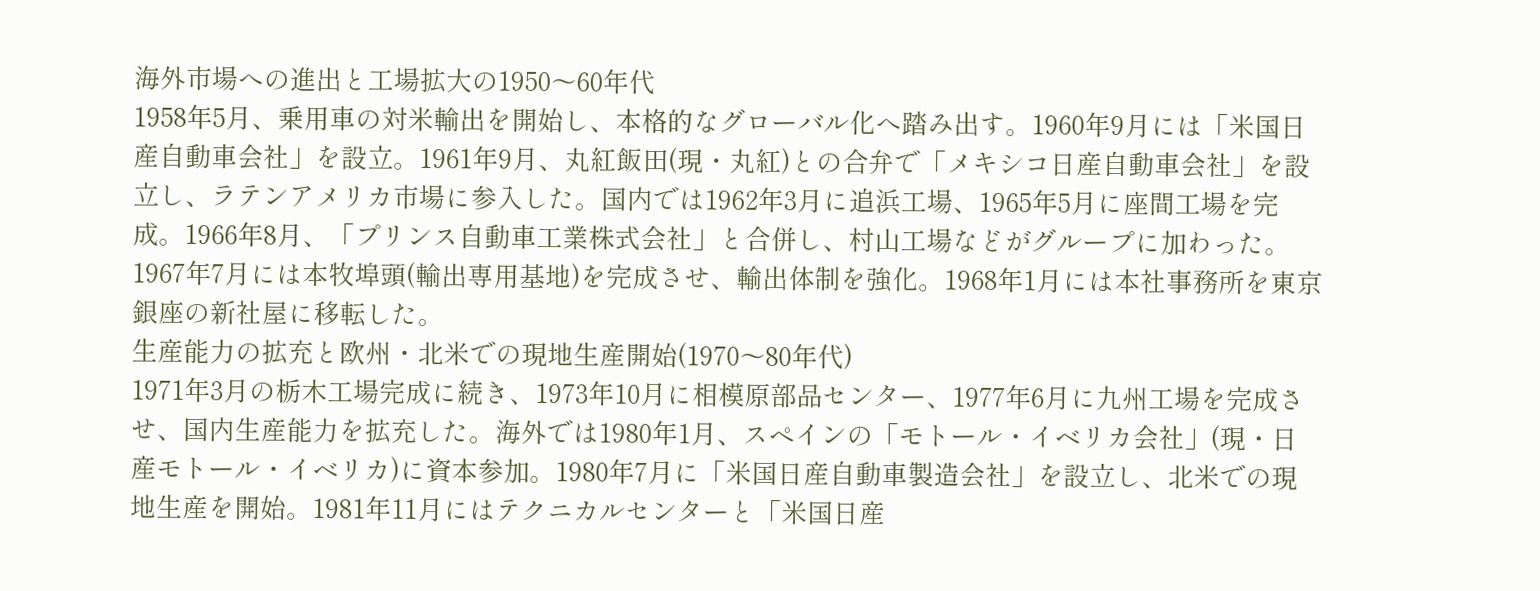海外市場への進出と工場拡大の1950〜60年代
1958年5月、乗用車の対米輸出を開始し、本格的なグローバル化へ踏み出す。1960年9月には「米国日産自動車会社」を設立。1961年9月、丸紅飯田(現・丸紅)との合弁で「メキシコ日産自動車会社」を設立し、ラテンアメリカ市場に参入した。国内では1962年3月に追浜工場、1965年5月に座間工場を完成。1966年8月、「プリンス自動車工業株式会社」と合併し、村山工場などがグループに加わった。1967年7月には本牧埠頭(輸出専用基地)を完成させ、輸出体制を強化。1968年1月には本社事務所を東京銀座の新社屋に移転した。
生産能力の拡充と欧州・北米での現地生産開始(1970〜80年代)
1971年3月の栃木工場完成に続き、1973年10月に相模原部品センター、1977年6月に九州工場を完成させ、国内生産能力を拡充した。海外では1980年1月、スペインの「モトール・イベリカ会社」(現・日産モトール・イベリカ)に資本参加。1980年7月に「米国日産自動車製造会社」を設立し、北米での現地生産を開始。1981年11月にはテクニカルセンターと「米国日産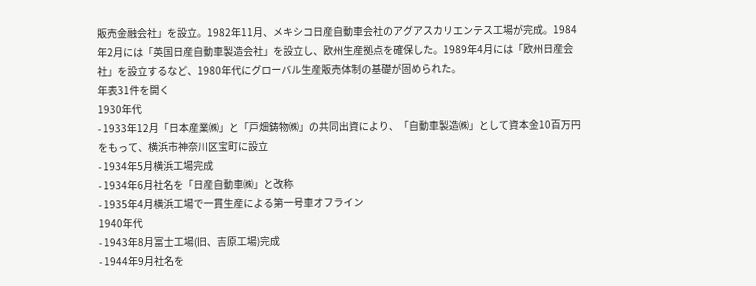販売金融会社」を設立。1982年11月、メキシコ日産自動車会社のアグアスカリエンテス工場が完成。1984年2月には「英国日産自動車製造会社」を設立し、欧州生産拠点を確保した。1989年4月には「欧州日産会社」を設立するなど、1980年代にグローバル生産販売体制の基礎が固められた。
年表31件を開く
1930年代
- 1933年12月「日本産業㈱」と「戸畑鋳物㈱」の共同出資により、「自動車製造㈱」として資本金10百万円をもって、横浜市神奈川区宝町に設立
- 1934年5月横浜工場完成
- 1934年6月社名を「日産自動車㈱」と改称
- 1935年4月横浜工場で一貫生産による第一号車オフライン
1940年代
- 1943年8月富士工場(旧、吉原工場)完成
- 1944年9月社名を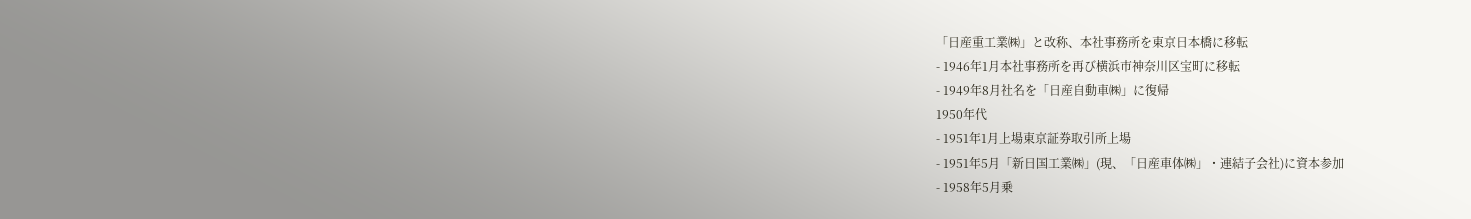「日産重工業㈱」と改称、本社事務所を東京日本橋に移転
- 1946年1月本社事務所を再び横浜市神奈川区宝町に移転
- 1949年8月社名を「日産自動車㈱」に復帰
1950年代
- 1951年1月上場東京証券取引所上場
- 1951年5月「新日国工業㈱」(現、「日産車体㈱」・連結子会社)に資本参加
- 1958年5月乗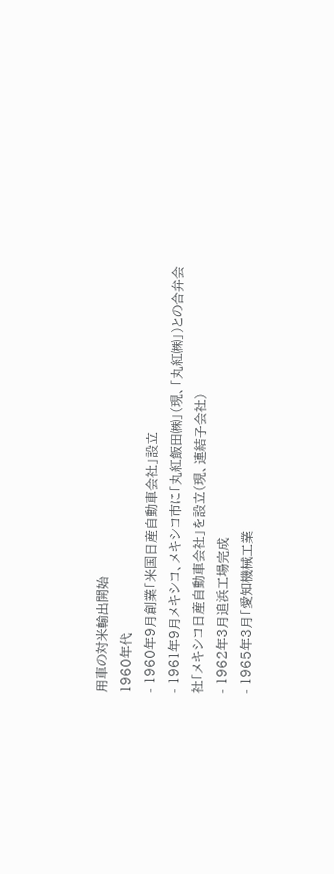用車の対米輸出開始
1960年代
- 1960年9月創業「米国日産自動車会社」設立
- 1961年9月メキシコ、メキシコ市に「丸紅飯田㈱」(現、「丸紅㈱」)との合弁会社「メキシコ日産自動車会社」を設立(現、連結子会社)
- 1962年3月追浜工場完成
- 1965年3月「愛知機械工業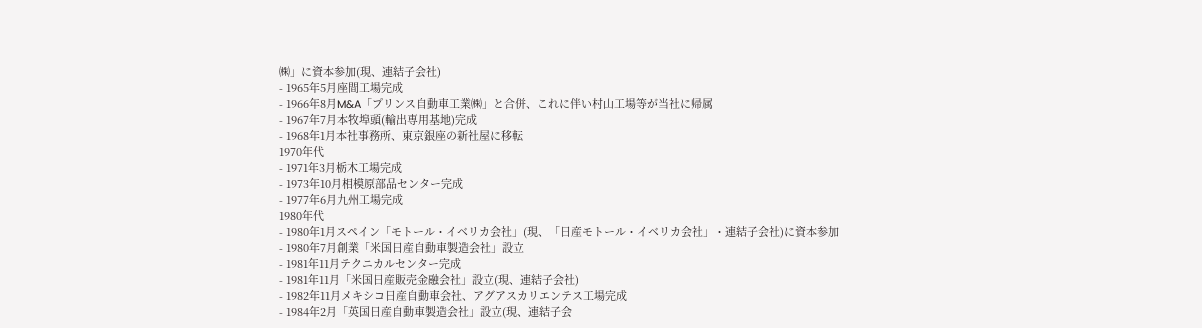㈱」に資本参加(現、連結子会社)
- 1965年5月座間工場完成
- 1966年8月M&A「プリンス自動車工業㈱」と合併、これに伴い村山工場等が当社に帰属
- 1967年7月本牧埠頭(輸出専用基地)完成
- 1968年1月本社事務所、東京銀座の新社屋に移転
1970年代
- 1971年3月栃木工場完成
- 1973年10月相模原部品センター完成
- 1977年6月九州工場完成
1980年代
- 1980年1月スペイン「モトール・イベリカ会社」(現、「日産モトール・イベリカ会社」・連結子会社)に資本参加
- 1980年7月創業「米国日産自動車製造会社」設立
- 1981年11月テクニカルセンター完成
- 1981年11月「米国日産販売金融会社」設立(現、連結子会社)
- 1982年11月メキシコ日産自動車会社、アグアスカリエンテス工場完成
- 1984年2月「英国日産自動車製造会社」設立(現、連結子会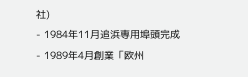社)
- 1984年11月追浜専用埠頭完成
- 1989年4月創業「欧州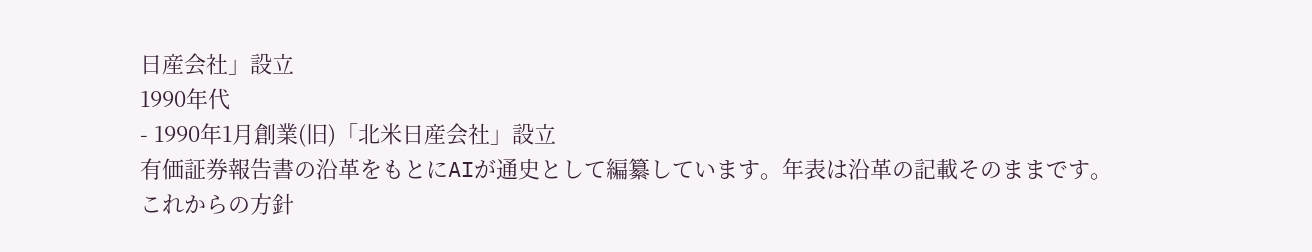日産会社」設立
1990年代
- 1990年1月創業(旧)「北米日産会社」設立
有価証券報告書の沿革をもとにAIが通史として編纂しています。年表は沿革の記載そのままです。
これからの方針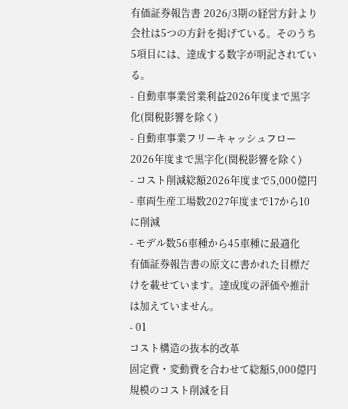有価証券報告書 2026/3期の経営方針より
会社は5つの方針を掲げている。そのうち5項目には、達成する数字が明記されている。
- 自動車事業営業利益2026年度まで黒字化(関税影響を除く)
- 自動車事業フリーキャッシュフロー2026年度まで黒字化(関税影響を除く)
- コスト削減総額2026年度まで5,000億円
- 車両生産工場数2027年度まで17から10に削減
- モデル数56車種から45車種に最適化
有価証券報告書の原文に書かれた目標だけを載せています。達成度の評価や推計は加えていません。
- 01
コスト構造の抜本的改革
固定費・変動費を合わせて総額5,000億円規模のコスト削減を目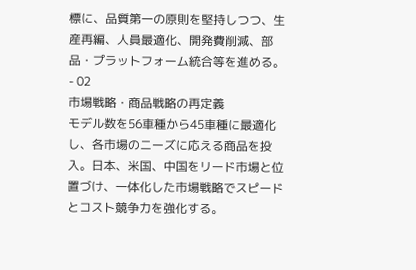標に、品質第一の原則を堅持しつつ、生産再編、人員最適化、開発費削減、部品・プラットフォーム統合等を進める。
- 02
市場戦略・商品戦略の再定義
モデル数を56車種から45車種に最適化し、各市場のニーズに応える商品を投入。日本、米国、中国をリード市場と位置づけ、一体化した市場戦略でスピードとコスト競争力を強化する。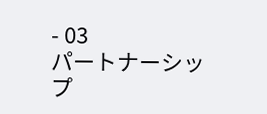- 03
パートナーシップ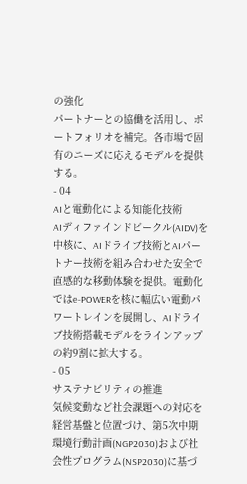の強化
パートナーとの協働を活用し、ポートフォリオを補完。各市場で固有のニーズに応えるモデルを提供する。
- 04
AIと電動化による知能化技術
AIディファインドビークル(AIDV)を中核に、AIドライブ技術とAIパートナー技術を組み合わせた安全で直感的な移動体験を提供。電動化ではe-POWERを核に幅広い電動パワートレインを展開し、AIドライブ技術搭載モデルをラインアップの約9割に拡大する。
- 05
サステナビリティの推進
気候変動など社会課題への対応を経営基盤と位置づけ、第5次中期環境行動計画(NGP2030)および社会性プログラム(NSP2030)に基づ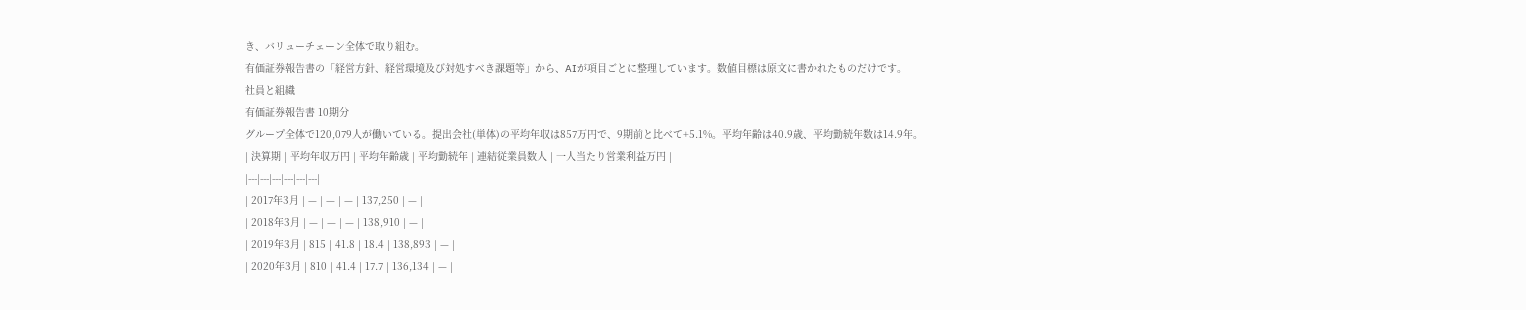き、バリューチェーン全体で取り組む。
有価証券報告書の「経営方針、経営環境及び対処すべき課題等」から、AIが項目ごとに整理しています。数値目標は原文に書かれたものだけです。
社員と組織
有価証券報告書 10期分
グループ全体で120,079人が働いている。提出会社(単体)の平均年収は857万円で、9期前と比べて+5.1%。平均年齢は40.9歳、平均勤続年数は14.9年。
| 決算期 | 平均年収万円 | 平均年齢歳 | 平均勤続年 | 連結従業員数人 | 一人当たり営業利益万円 |
|---|---|---|---|---|---|
| 2017年3月 | — | — | — | 137,250 | — |
| 2018年3月 | — | — | — | 138,910 | — |
| 2019年3月 | 815 | 41.8 | 18.4 | 138,893 | — |
| 2020年3月 | 810 | 41.4 | 17.7 | 136,134 | — |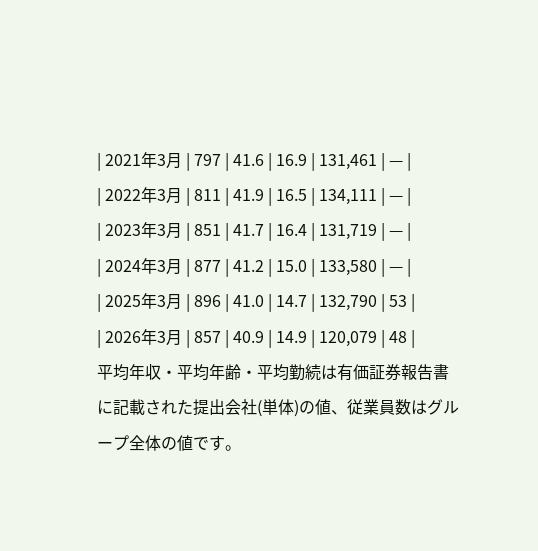| 2021年3月 | 797 | 41.6 | 16.9 | 131,461 | — |
| 2022年3月 | 811 | 41.9 | 16.5 | 134,111 | — |
| 2023年3月 | 851 | 41.7 | 16.4 | 131,719 | — |
| 2024年3月 | 877 | 41.2 | 15.0 | 133,580 | — |
| 2025年3月 | 896 | 41.0 | 14.7 | 132,790 | 53 |
| 2026年3月 | 857 | 40.9 | 14.9 | 120,079 | 48 |
平均年収・平均年齢・平均勤続は有価証券報告書に記載された提出会社(単体)の値、従業員数はグループ全体の値です。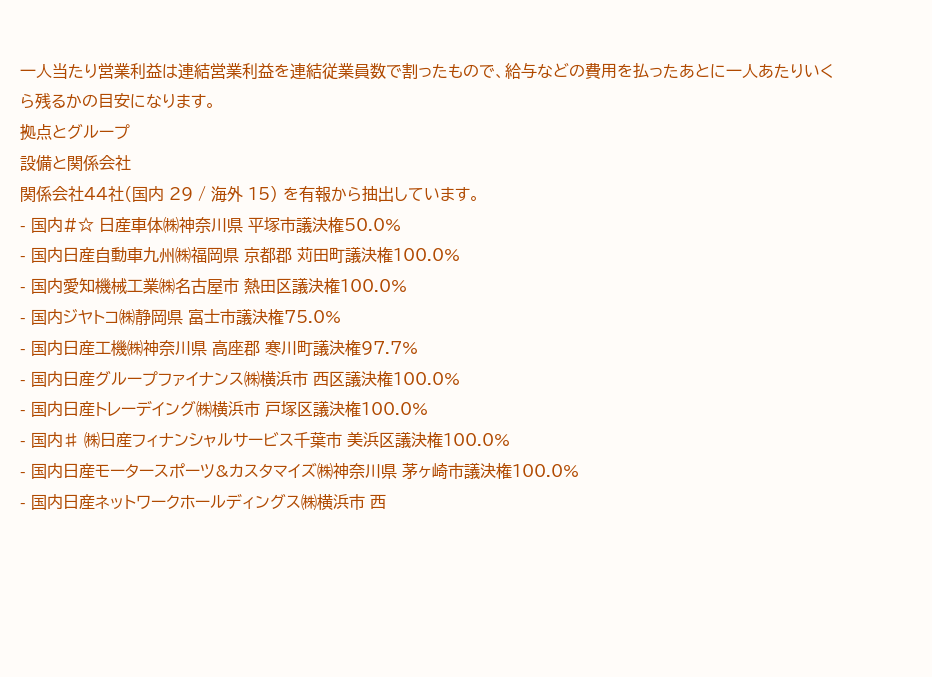一人当たり営業利益は連結営業利益を連結従業員数で割ったもので、給与などの費用を払ったあとに一人あたりいくら残るかの目安になります。
拠点とグループ
設備と関係会社
関係会社44社(国内 29 / 海外 15) を有報から抽出しています。
- 国内#☆ 日産車体㈱神奈川県 平塚市議決権50.0%
- 国内日産自動車九州㈱福岡県 京都郡 苅田町議決権100.0%
- 国内愛知機械工業㈱名古屋市 熱田区議決権100.0%
- 国内ジヤトコ㈱静岡県 富士市議決権75.0%
- 国内日産工機㈱神奈川県 高座郡 寒川町議決権97.7%
- 国内日産グループファイナンス㈱横浜市 西区議決権100.0%
- 国内日産トレーデイング㈱横浜市 戸塚区議決権100.0%
- 国内♯ ㈱日産フィナンシャルサービス千葉市 美浜区議決権100.0%
- 国内日産モータースポーツ&カスタマイズ㈱神奈川県 茅ヶ崎市議決権100.0%
- 国内日産ネットワークホールディングス㈱横浜市 西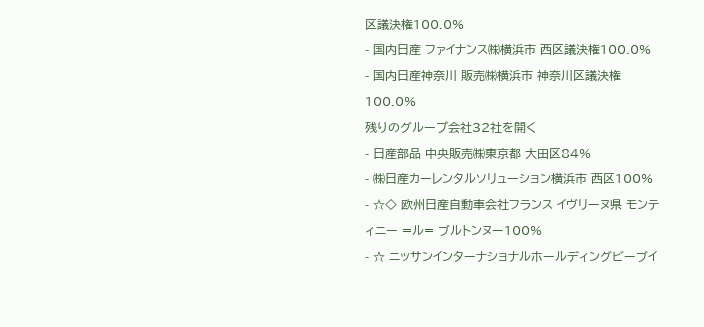区議決権100.0%
- 国内日産 ファイナンス㈱横浜市 西区議決権100.0%
- 国内日産神奈川 販売㈱横浜市 神奈川区議決権100.0%
残りのグループ会社32社を開く
- 日産部品 中央販売㈱東京都 大田区84%
- ㈱日産カーレンタルソリューション横浜市 西区100%
- ☆◇ 欧州日産自動車会社フランス イヴリーヌ県 モンティニー =ル= ブルトンヌー100%
- ☆ ニッサンインターナショナルホールディングビーブイ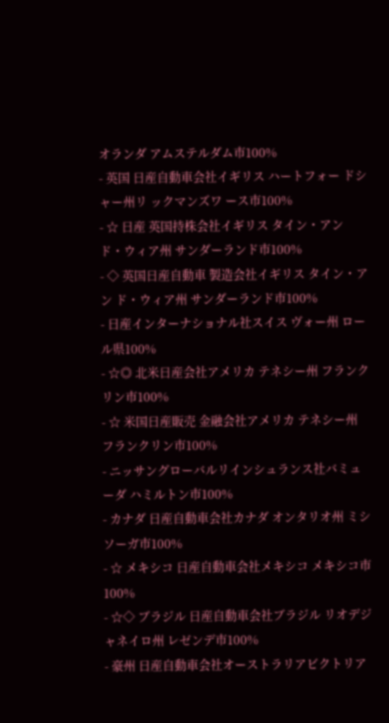オランダ アムステルダム市100%
- 英国 日産自動車会社イギリス ハートフォー ドシャー州リ ックマンズワ ース市100%
- ☆ 日産 英国持株会社イギリス タイン・アン ド・ウィア州 サンダーランド市100%
- ◇ 英国日産自動車 製造会社イギリス タイン・アン ド・ウィア州 サンダーランド市100%
- 日産インターナショナル社スイス ヴォー州 ロール県100%
- ☆◎ 北米日産会社アメリカ テネシー州 フランクリン市100%
- ☆ 米国日産販売 金融会社アメリカ テネシー州 フランクリン市100%
- ニッサングローバルリインシュランス社バミューダ ハミルトン市100%
- カナダ 日産自動車会社カナダ オンタリオ州 ミシソーガ市100%
- ☆ メキシコ 日産自動車会社メキシコ メキシコ市100%
- ☆◇ ブラジル 日産自動車会社ブラジル リオデジャネイロ州 レゼンデ市100%
- 豪州 日産自動車会社オーストラリアビクトリア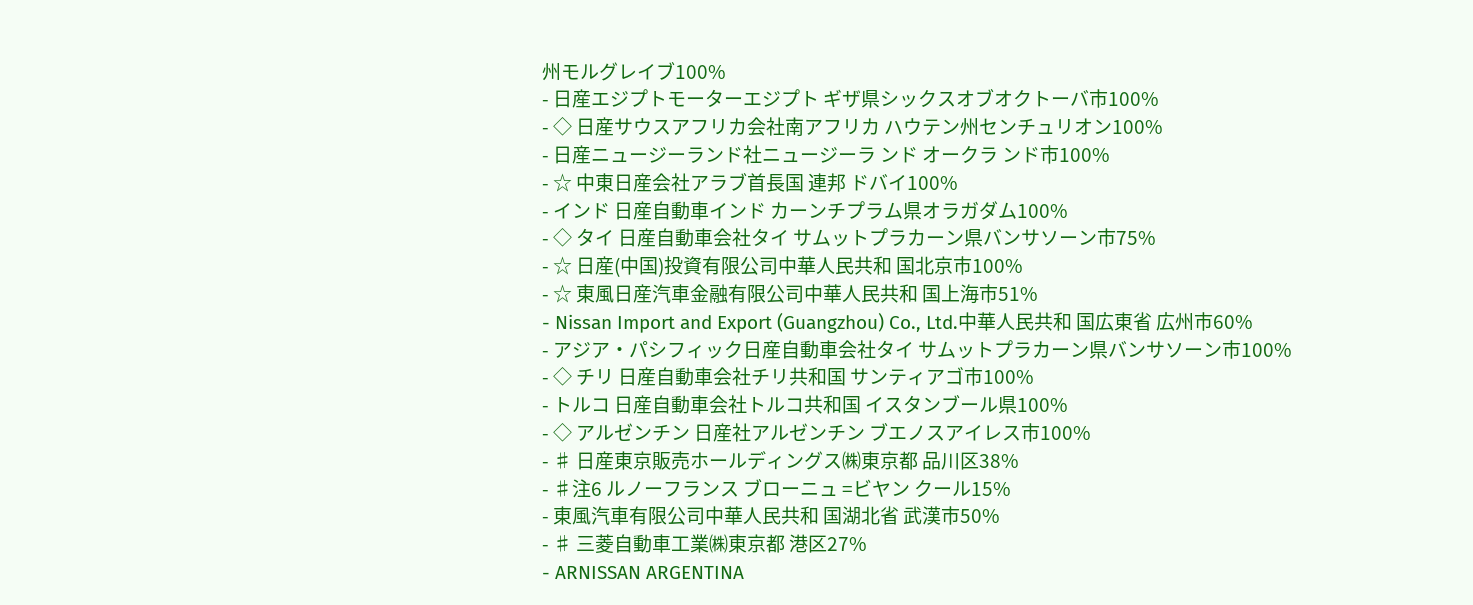州モルグレイブ100%
- 日産エジプトモーターエジプト ギザ県シックスオブオクトーバ市100%
- ◇ 日産サウスアフリカ会社南アフリカ ハウテン州センチュリオン100%
- 日産ニュージーランド社ニュージーラ ンド オークラ ンド市100%
- ☆ 中東日産会社アラブ首長国 連邦 ドバイ100%
- インド 日産自動車インド カーンチプラム県オラガダム100%
- ◇ タイ 日産自動車会社タイ サムットプラカーン県バンサソーン市75%
- ☆ 日産(中国)投資有限公司中華人民共和 国北京市100%
- ☆ 東風日産汽車金融有限公司中華人民共和 国上海市51%
- Nissan Import and Export (Guangzhou) Co., Ltd.中華人民共和 国広東省 広州市60%
- アジア・パシフィック日産自動車会社タイ サムットプラカーン県バンサソーン市100%
- ◇ チリ 日産自動車会社チリ共和国 サンティアゴ市100%
- トルコ 日産自動車会社トルコ共和国 イスタンブール県100%
- ◇ アルゼンチン 日産社アルゼンチン ブエノスアイレス市100%
- ♯ 日産東京販売ホールディングス㈱東京都 品川区38%
- ♯注6 ルノーフランス ブローニュ =ビヤン クール15%
- 東風汽車有限公司中華人民共和 国湖北省 武漢市50%
- ♯ 三菱自動車工業㈱東京都 港区27%
- ARNISSAN ARGENTINA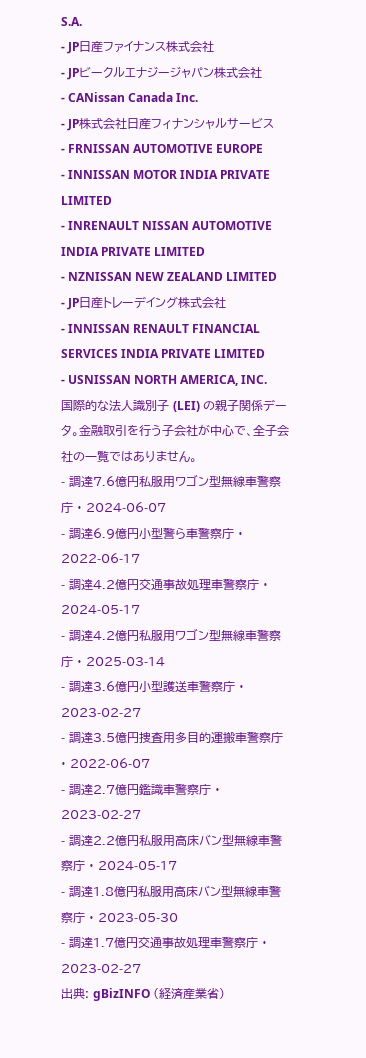S.A.
- JP日産ファイナンス株式会社
- JPビークルエナジージャパン株式会社
- CANissan Canada Inc.
- JP株式会社日産フィナンシャルサービス
- FRNISSAN AUTOMOTIVE EUROPE
- INNISSAN MOTOR INDIA PRIVATE LIMITED
- INRENAULT NISSAN AUTOMOTIVE INDIA PRIVATE LIMITED
- NZNISSAN NEW ZEALAND LIMITED
- JP日産トレーデイング株式会社
- INNISSAN RENAULT FINANCIAL SERVICES INDIA PRIVATE LIMITED
- USNISSAN NORTH AMERICA, INC.
国際的な法人識別子 (LEI) の親子関係データ。金融取引を行う子会社が中心で、全子会社の一覧ではありません。
- 調達7.6億円私服用ワゴン型無線車警察庁 · 2024-06-07
- 調達6.9億円小型警ら車警察庁 · 2022-06-17
- 調達4.2億円交通事故処理車警察庁 · 2024-05-17
- 調達4.2億円私服用ワゴン型無線車警察庁 · 2025-03-14
- 調達3.6億円小型護送車警察庁 · 2023-02-27
- 調達3.5億円捜査用多目的運搬車警察庁 · 2022-06-07
- 調達2.7億円鑑識車警察庁 · 2023-02-27
- 調達2.2億円私服用高床バン型無線車警察庁 · 2024-05-17
- 調達1.8億円私服用高床バン型無線車警察庁 · 2023-05-30
- 調達1.7億円交通事故処理車警察庁 · 2023-02-27
出典: gBizINFO (経済産業省)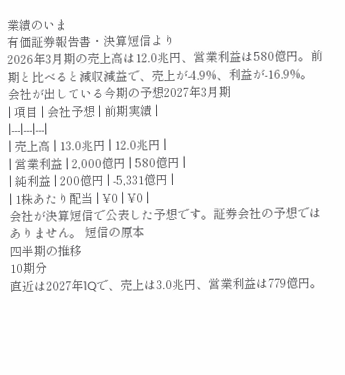業績のいま
有価証券報告書・決算短信より
2026年3月期の売上高は12.0兆円、営業利益は580億円。前期と比べると減収減益で、売上が-4.9%、利益が-16.9%。
会社が出している今期の予想2027年3月期
| 項目 | 会社予想 | 前期実績 |
|---|---|---|
| 売上高 | 13.0兆円 | 12.0兆円 |
| 営業利益 | 2,000億円 | 580億円 |
| 純利益 | 200億円 | -5,331億円 |
| 1株あたり配当 | ¥0 | ¥0 |
会社が決算短信で公表した予想です。証券会社の予想ではありません。 短信の原本
四半期の推移
10期分
直近は2027年1Qで、売上は3.0兆円、営業利益は779億円。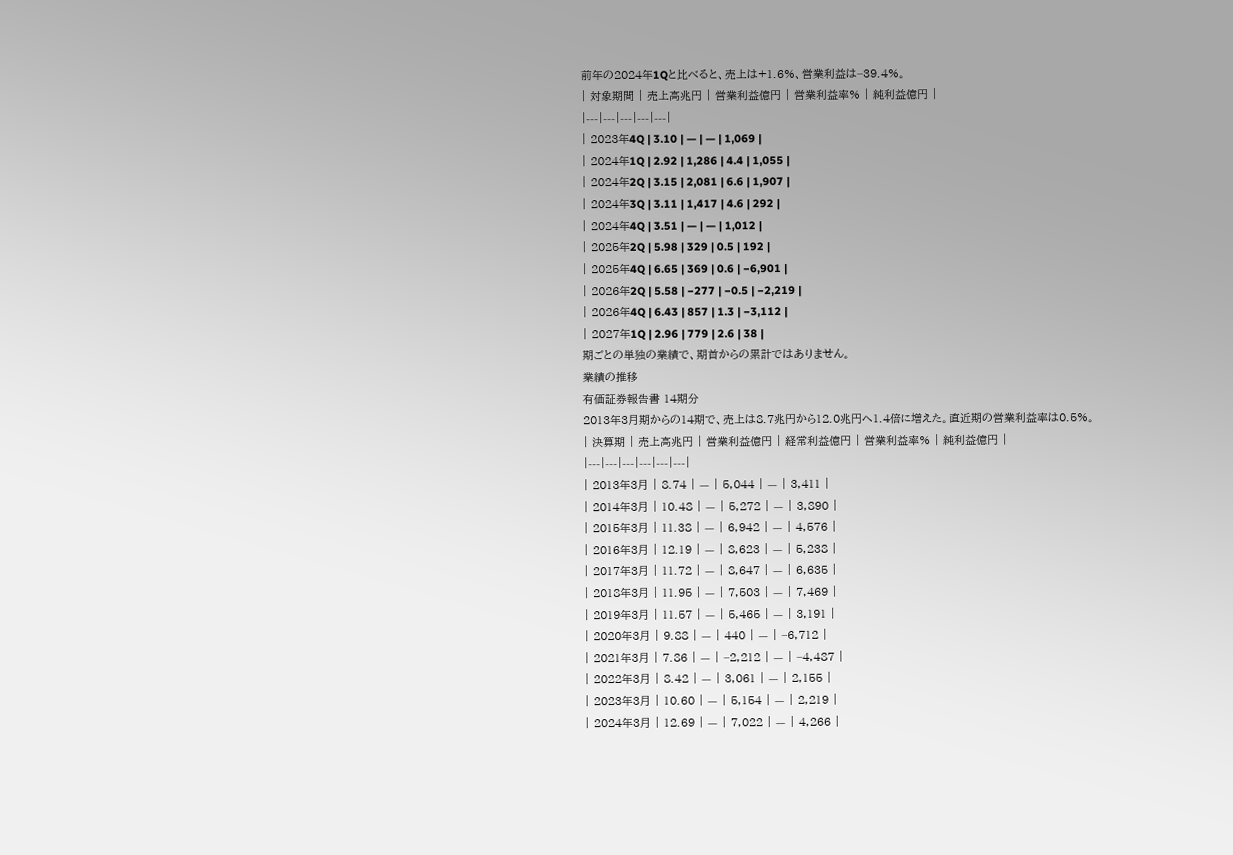前年の2024年1Qと比べると、売上は+1.6%、営業利益は−39.4%。
| 対象期間 | 売上高兆円 | 営業利益億円 | 営業利益率% | 純利益億円 |
|---|---|---|---|---|
| 2023年4Q | 3.10 | — | — | 1,069 |
| 2024年1Q | 2.92 | 1,286 | 4.4 | 1,055 |
| 2024年2Q | 3.15 | 2,081 | 6.6 | 1,907 |
| 2024年3Q | 3.11 | 1,417 | 4.6 | 292 |
| 2024年4Q | 3.51 | — | — | 1,012 |
| 2025年2Q | 5.98 | 329 | 0.5 | 192 |
| 2025年4Q | 6.65 | 369 | 0.6 | −6,901 |
| 2026年2Q | 5.58 | −277 | −0.5 | −2,219 |
| 2026年4Q | 6.43 | 857 | 1.3 | −3,112 |
| 2027年1Q | 2.96 | 779 | 2.6 | 38 |
期ごとの単独の業績で、期首からの累計ではありません。
業績の推移
有価証券報告書 14期分
2013年3月期からの14期で、売上は8.7兆円から12.0兆円へ1.4倍に増えた。直近期の営業利益率は0.5%。
| 決算期 | 売上高兆円 | 営業利益億円 | 経常利益億円 | 営業利益率% | 純利益億円 |
|---|---|---|---|---|---|
| 2013年3月 | 8.74 | — | 5,044 | — | 3,411 |
| 2014年3月 | 10.48 | — | 5,272 | — | 3,890 |
| 2015年3月 | 11.38 | — | 6,942 | — | 4,576 |
| 2016年3月 | 12.19 | — | 8,623 | — | 5,238 |
| 2017年3月 | 11.72 | — | 8,647 | — | 6,635 |
| 2018年3月 | 11.95 | — | 7,503 | — | 7,469 |
| 2019年3月 | 11.57 | — | 5,465 | — | 3,191 |
| 2020年3月 | 9.88 | — | 440 | — | −6,712 |
| 2021年3月 | 7.86 | — | −2,212 | — | −4,487 |
| 2022年3月 | 8.42 | — | 3,061 | — | 2,155 |
| 2023年3月 | 10.60 | — | 5,154 | — | 2,219 |
| 2024年3月 | 12.69 | — | 7,022 | — | 4,266 |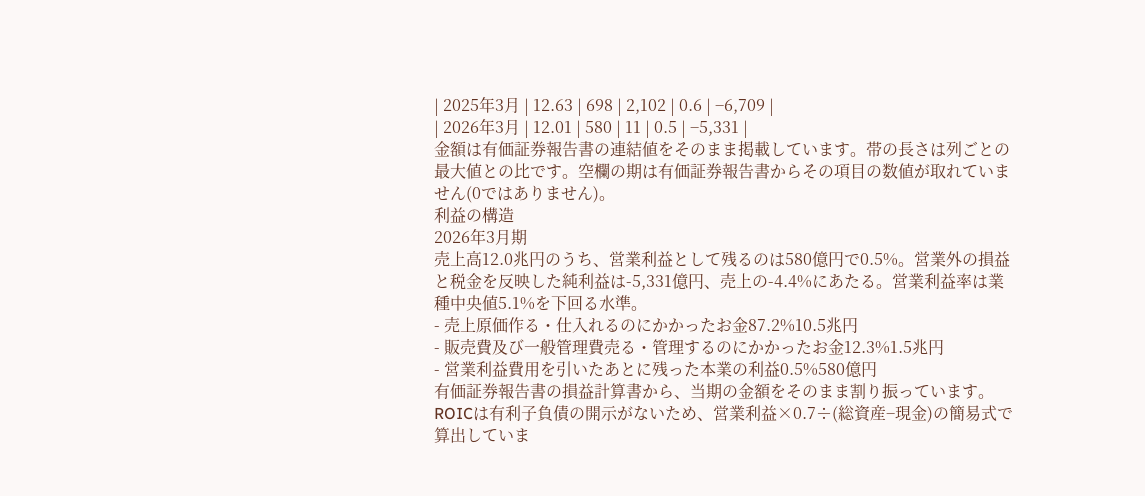| 2025年3月 | 12.63 | 698 | 2,102 | 0.6 | −6,709 |
| 2026年3月 | 12.01 | 580 | 11 | 0.5 | −5,331 |
金額は有価証券報告書の連結値をそのまま掲載しています。帯の長さは列ごとの最大値との比です。空欄の期は有価証券報告書からその項目の数値が取れていません(0ではありません)。
利益の構造
2026年3月期
売上高12.0兆円のうち、営業利益として残るのは580億円で0.5%。営業外の損益と税金を反映した純利益は-5,331億円、売上の-4.4%にあたる。営業利益率は業種中央値5.1%を下回る水準。
- 売上原価作る・仕入れるのにかかったお金87.2%10.5兆円
- 販売費及び一般管理費売る・管理するのにかかったお金12.3%1.5兆円
- 営業利益費用を引いたあとに残った本業の利益0.5%580億円
有価証券報告書の損益計算書から、当期の金額をそのまま割り振っています。
ROICは有利子負債の開示がないため、営業利益×0.7÷(総資産−現金)の簡易式で算出していま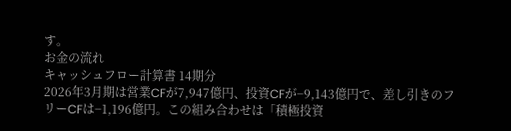す。
お金の流れ
キャッシュフロー計算書 14期分
2026年3月期は営業CFが7,947億円、投資CFが−9,143億円で、差し引きのフリーCFは−1,196億円。この組み合わせは「積極投資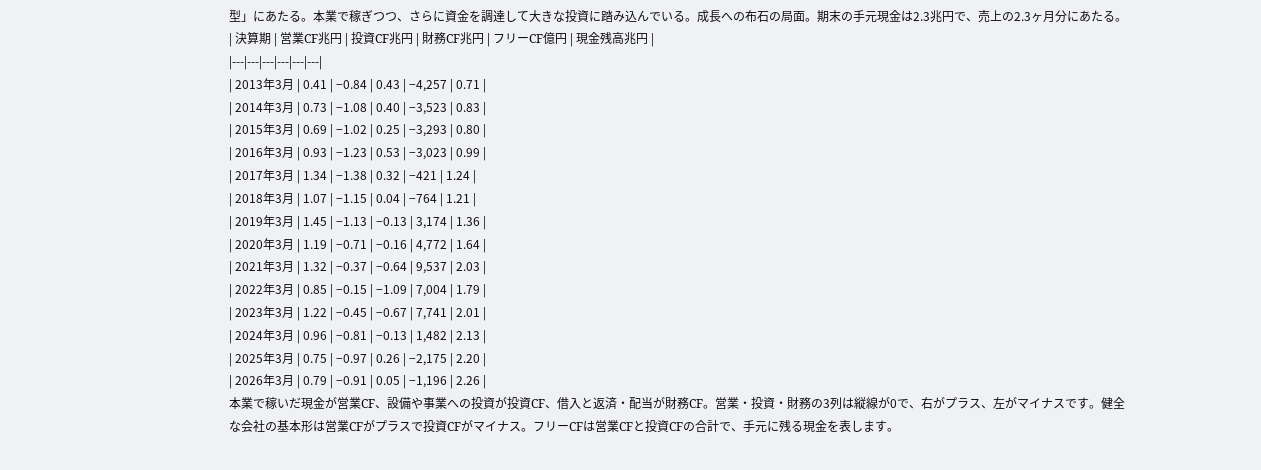型」にあたる。本業で稼ぎつつ、さらに資金を調達して大きな投資に踏み込んでいる。成長への布石の局面。期末の手元現金は2.3兆円で、売上の2.3ヶ月分にあたる。
| 決算期 | 営業CF兆円 | 投資CF兆円 | 財務CF兆円 | フリーCF億円 | 現金残高兆円 |
|---|---|---|---|---|---|
| 2013年3月 | 0.41 | −0.84 | 0.43 | −4,257 | 0.71 |
| 2014年3月 | 0.73 | −1.08 | 0.40 | −3,523 | 0.83 |
| 2015年3月 | 0.69 | −1.02 | 0.25 | −3,293 | 0.80 |
| 2016年3月 | 0.93 | −1.23 | 0.53 | −3,023 | 0.99 |
| 2017年3月 | 1.34 | −1.38 | 0.32 | −421 | 1.24 |
| 2018年3月 | 1.07 | −1.15 | 0.04 | −764 | 1.21 |
| 2019年3月 | 1.45 | −1.13 | −0.13 | 3,174 | 1.36 |
| 2020年3月 | 1.19 | −0.71 | −0.16 | 4,772 | 1.64 |
| 2021年3月 | 1.32 | −0.37 | −0.64 | 9,537 | 2.03 |
| 2022年3月 | 0.85 | −0.15 | −1.09 | 7,004 | 1.79 |
| 2023年3月 | 1.22 | −0.45 | −0.67 | 7,741 | 2.01 |
| 2024年3月 | 0.96 | −0.81 | −0.13 | 1,482 | 2.13 |
| 2025年3月 | 0.75 | −0.97 | 0.26 | −2,175 | 2.20 |
| 2026年3月 | 0.79 | −0.91 | 0.05 | −1,196 | 2.26 |
本業で稼いだ現金が営業CF、設備や事業への投資が投資CF、借入と返済・配当が財務CF。営業・投資・財務の3列は縦線が0で、右がプラス、左がマイナスです。健全な会社の基本形は営業CFがプラスで投資CFがマイナス。フリーCFは営業CFと投資CFの合計で、手元に残る現金を表します。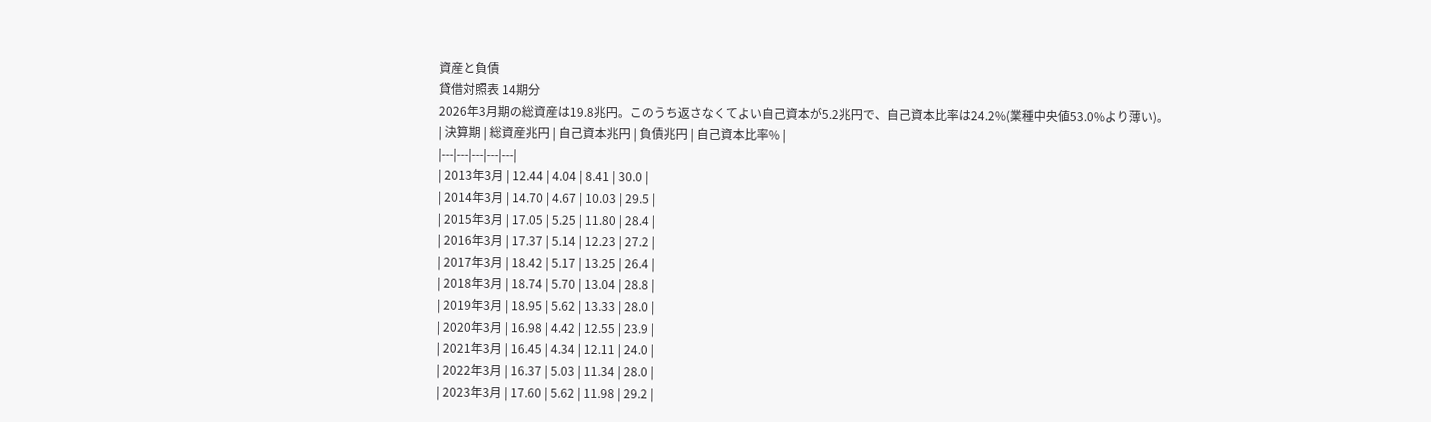資産と負債
貸借対照表 14期分
2026年3月期の総資産は19.8兆円。このうち返さなくてよい自己資本が5.2兆円で、自己資本比率は24.2%(業種中央値53.0%より薄い)。
| 決算期 | 総資産兆円 | 自己資本兆円 | 負債兆円 | 自己資本比率% |
|---|---|---|---|---|
| 2013年3月 | 12.44 | 4.04 | 8.41 | 30.0 |
| 2014年3月 | 14.70 | 4.67 | 10.03 | 29.5 |
| 2015年3月 | 17.05 | 5.25 | 11.80 | 28.4 |
| 2016年3月 | 17.37 | 5.14 | 12.23 | 27.2 |
| 2017年3月 | 18.42 | 5.17 | 13.25 | 26.4 |
| 2018年3月 | 18.74 | 5.70 | 13.04 | 28.8 |
| 2019年3月 | 18.95 | 5.62 | 13.33 | 28.0 |
| 2020年3月 | 16.98 | 4.42 | 12.55 | 23.9 |
| 2021年3月 | 16.45 | 4.34 | 12.11 | 24.0 |
| 2022年3月 | 16.37 | 5.03 | 11.34 | 28.0 |
| 2023年3月 | 17.60 | 5.62 | 11.98 | 29.2 |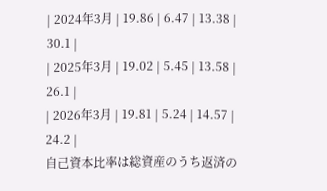| 2024年3月 | 19.86 | 6.47 | 13.38 | 30.1 |
| 2025年3月 | 19.02 | 5.45 | 13.58 | 26.1 |
| 2026年3月 | 19.81 | 5.24 | 14.57 | 24.2 |
自己資本比率は総資産のうち返済の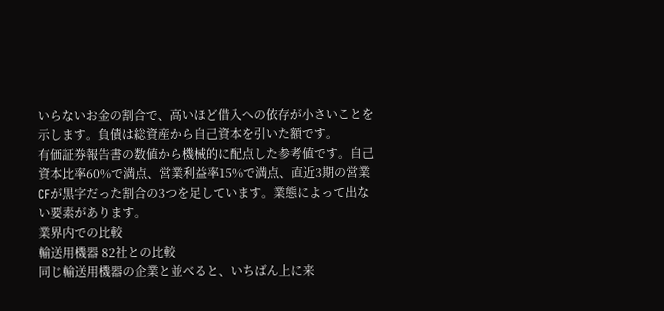いらないお金の割合で、高いほど借入への依存が小さいことを示します。負債は総資産から自己資本を引いた額です。
有価証券報告書の数値から機械的に配点した参考値です。自己資本比率60%で満点、営業利益率15%で満点、直近3期の営業CFが黒字だった割合の3つを足しています。業態によって出ない要素があります。
業界内での比較
輸送用機器 82社との比較
同じ輸送用機器の企業と並べると、いちばん上に来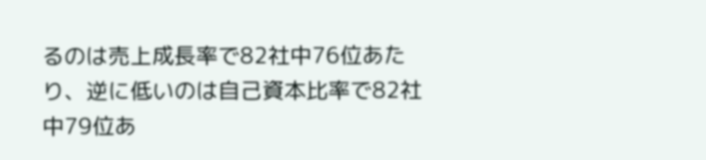るのは売上成長率で82社中76位あたり、逆に低いのは自己資本比率で82社中79位あ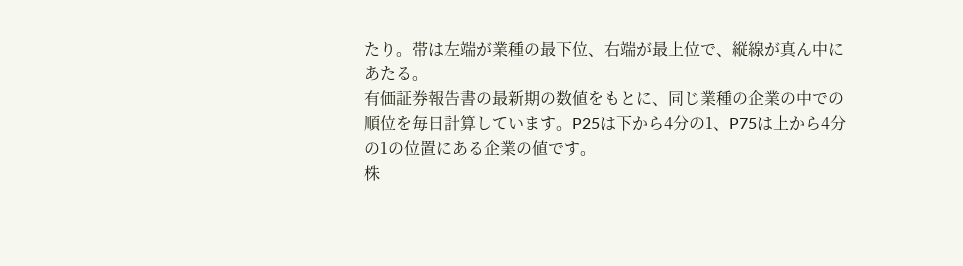たり。帯は左端が業種の最下位、右端が最上位で、縦線が真ん中にあたる。
有価証券報告書の最新期の数値をもとに、同じ業種の企業の中での順位を毎日計算しています。P25は下から4分の1、P75は上から4分の1の位置にある企業の値です。
株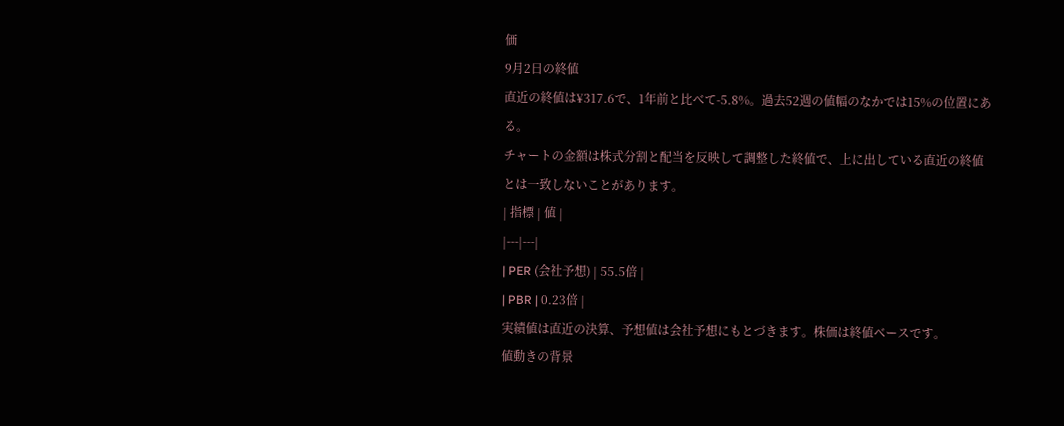価
9月2日の終値
直近の終値は¥317.6で、1年前と比べて-5.8%。過去52週の値幅のなかでは15%の位置にある。
チャートの金額は株式分割と配当を反映して調整した終値で、上に出している直近の終値とは一致しないことがあります。
| 指標 | 値 |
|---|---|
| PER (会社予想) | 55.5倍 |
| PBR | 0.23倍 |
実績値は直近の決算、予想値は会社予想にもとづきます。株価は終値ベースです。
値動きの背景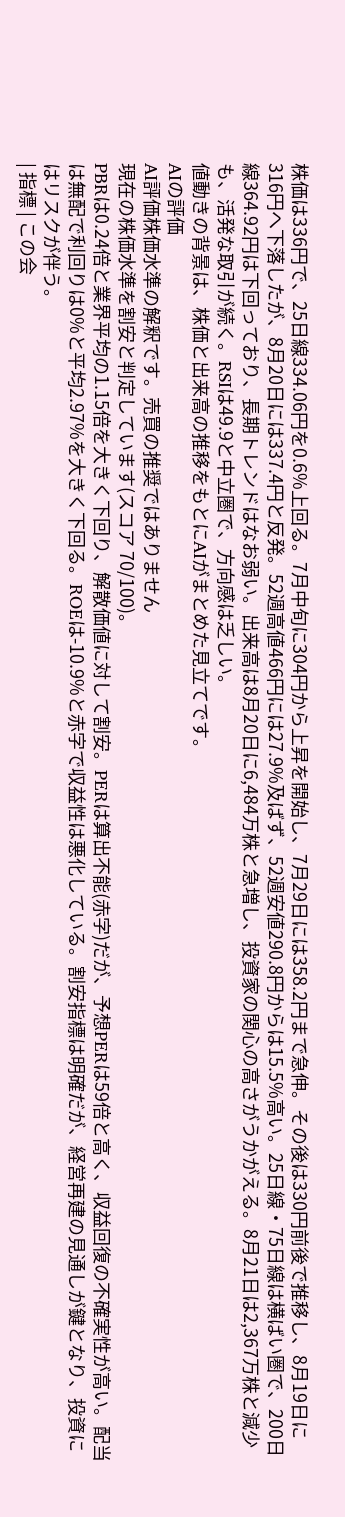株価は336円で、25日線334.06円を0.6%上回る。7月中旬に304円から上昇を開始し、7月29日には358.2円まで急伸。その後は330円前後で推移し、8月19日に316円へ下落したが、8月20日には337.4円と反発。52週高値466円には27.9%及ばず、52週安値290.8円からは15.5%高い。25日線・75日線は横ばい圏で、200日線364.92円は下回っており、長期トレンドはなお弱い。出来高は8月20日に6,484万株と急増し、投資家の関心の高さがうかがえる。8月21日は2,367万株と減少も、活発な取引が続く。RSIは49.9と中立圏で、方向感は乏しい。
値動きの背景は、株価と出来高の推移をもとにAIがまとめた見立てです。
AIの評価
AI評価株価水準の解釈です。売買の推奨ではありません
現在の株価水準を割安と判定しています(スコア 70/100)。
PBRは0.24倍と業界平均の1.15倍を大きく下回り、解散価値に対して割安。PERは算出不能(赤字)だが、予想PERは59倍と高く、収益回復の不確実性が高い。配当は無配で利回りは0%と平均2.97%を大きく下回る。ROEは-10.9%と赤字で収益性は悪化している。割安指標は明確だが、経営再建の見通しが鍵となり、投資にはリスクが伴う。
| 指標 | この会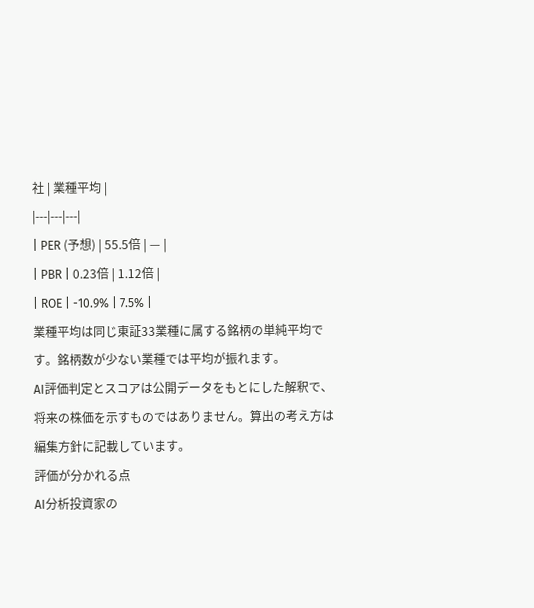社 | 業種平均 |
|---|---|---|
| PER (予想) | 55.5倍 | — |
| PBR | 0.23倍 | 1.12倍 |
| ROE | -10.9% | 7.5% |
業種平均は同じ東証33業種に属する銘柄の単純平均です。銘柄数が少ない業種では平均が振れます。
AI評価判定とスコアは公開データをもとにした解釈で、将来の株価を示すものではありません。算出の考え方は編集方針に記載しています。
評価が分かれる点
AI分析投資家の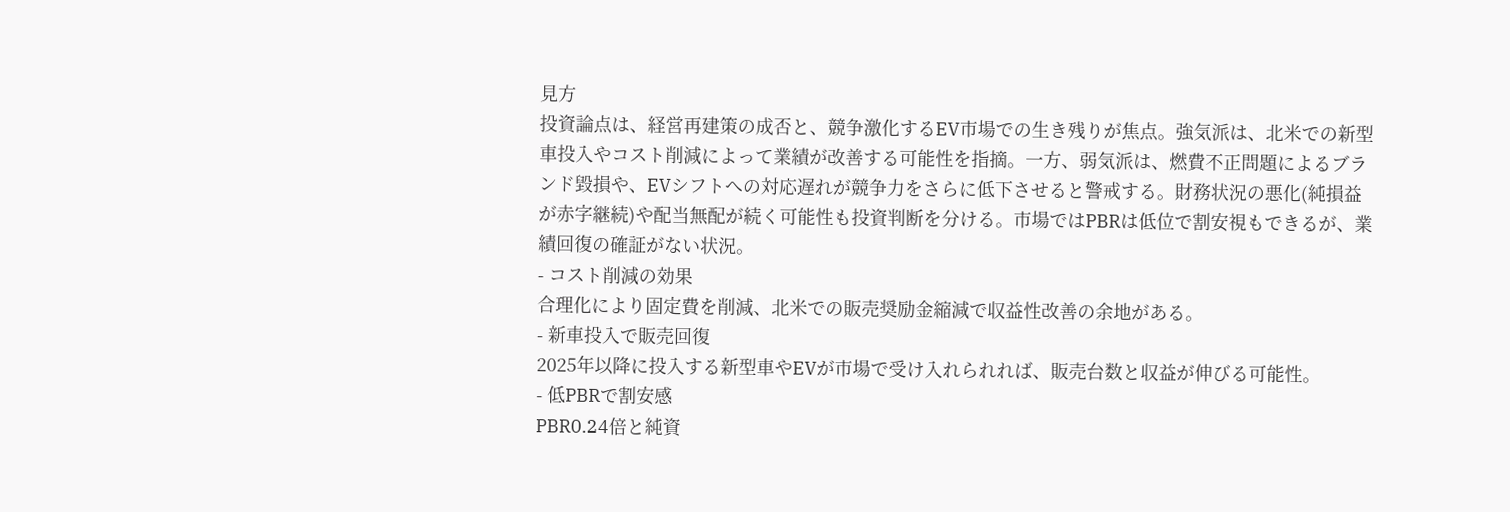見方
投資論点は、経営再建策の成否と、競争激化するEV市場での生き残りが焦点。強気派は、北米での新型車投入やコスト削減によって業績が改善する可能性を指摘。一方、弱気派は、燃費不正問題によるブランド毀損や、EVシフトへの対応遅れが競争力をさらに低下させると警戒する。財務状況の悪化(純損益が赤字継続)や配当無配が続く可能性も投資判断を分ける。市場ではPBRは低位で割安視もできるが、業績回復の確証がない状況。
- コスト削減の効果
合理化により固定費を削減、北米での販売奨励金縮減で収益性改善の余地がある。
- 新車投入で販売回復
2025年以降に投入する新型車やEVが市場で受け入れられれば、販売台数と収益が伸びる可能性。
- 低PBRで割安感
PBR0.24倍と純資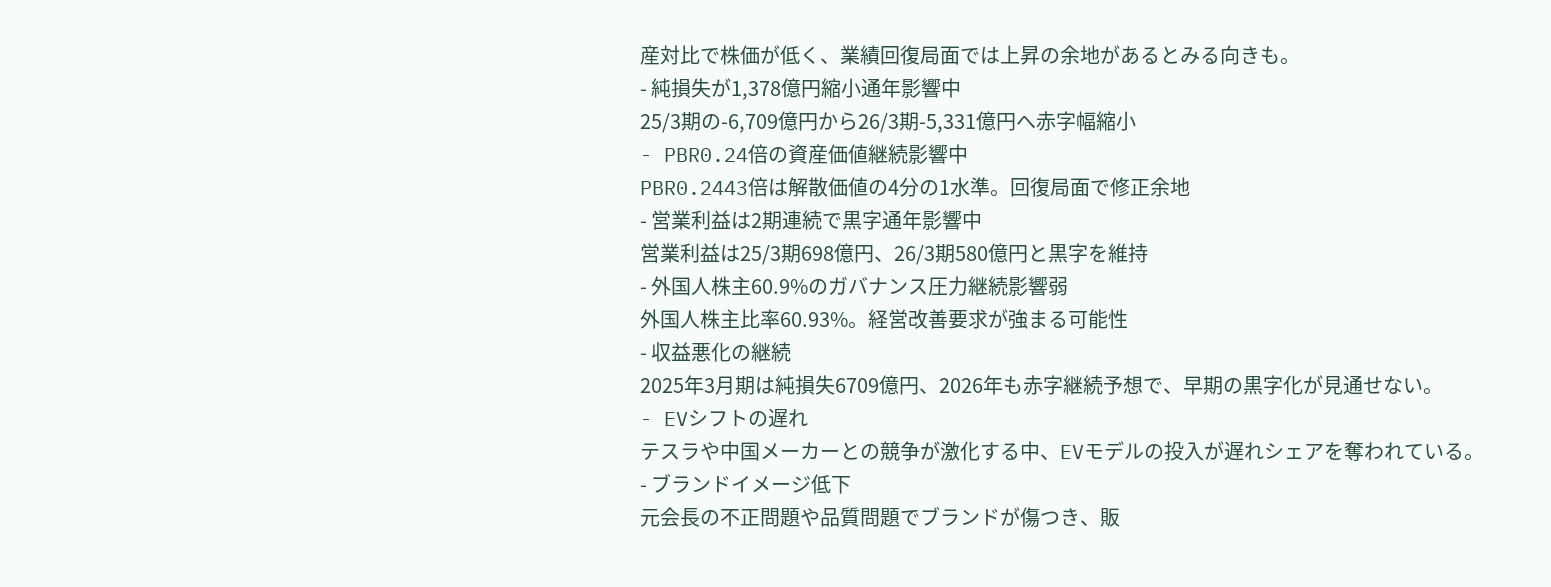産対比で株価が低く、業績回復局面では上昇の余地があるとみる向きも。
- 純損失が1,378億円縮小通年影響中
25/3期の-6,709億円から26/3期-5,331億円へ赤字幅縮小
- PBR0.24倍の資産価値継続影響中
PBR0.2443倍は解散価値の4分の1水準。回復局面で修正余地
- 営業利益は2期連続で黒字通年影響中
営業利益は25/3期698億円、26/3期580億円と黒字を維持
- 外国人株主60.9%のガバナンス圧力継続影響弱
外国人株主比率60.93%。経営改善要求が強まる可能性
- 収益悪化の継続
2025年3月期は純損失6709億円、2026年も赤字継続予想で、早期の黒字化が見通せない。
- EVシフトの遅れ
テスラや中国メーカーとの競争が激化する中、EVモデルの投入が遅れシェアを奪われている。
- ブランドイメージ低下
元会長の不正問題や品質問題でブランドが傷つき、販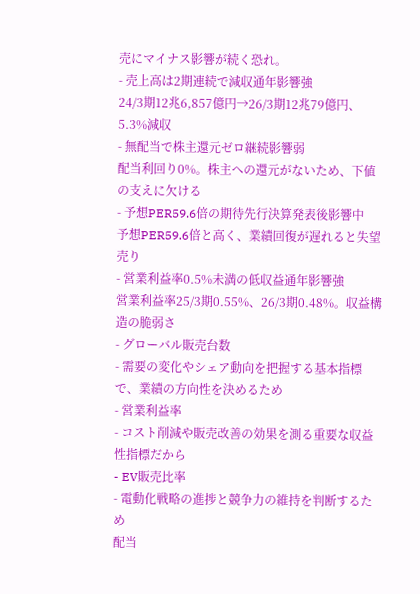売にマイナス影響が続く恐れ。
- 売上高は2期連続で減収通年影響強
24/3期12兆6,857億円→26/3期12兆79億円、5.3%減収
- 無配当で株主還元ゼロ継続影響弱
配当利回り0%。株主への還元がないため、下値の支えに欠ける
- 予想PER59.6倍の期待先行決算発表後影響中
予想PER59.6倍と高く、業績回復が遅れると失望売り
- 営業利益率0.5%未満の低収益通年影響強
営業利益率25/3期0.55%、26/3期0.48%。収益構造の脆弱さ
- グローバル販売台数
- 需要の変化やシェア動向を把握する基本指標で、業績の方向性を決めるため
- 営業利益率
- コスト削減や販売改善の効果を測る重要な収益性指標だから
- EV販売比率
- 電動化戦略の進捗と競争力の維持を判断するため
配当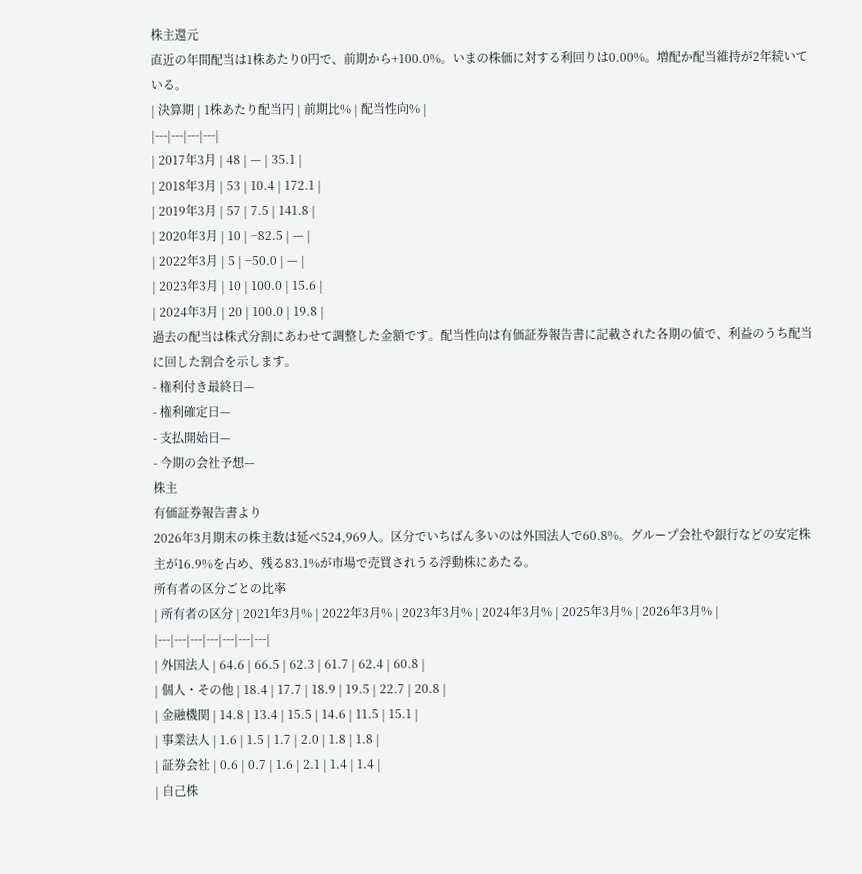株主還元
直近の年間配当は1株あたり0円で、前期から+100.0%。いまの株価に対する利回りは0.00%。増配か配当維持が2年続いている。
| 決算期 | 1株あたり配当円 | 前期比% | 配当性向% |
|---|---|---|---|
| 2017年3月 | 48 | — | 35.1 |
| 2018年3月 | 53 | 10.4 | 172.1 |
| 2019年3月 | 57 | 7.5 | 141.8 |
| 2020年3月 | 10 | −82.5 | — |
| 2022年3月 | 5 | −50.0 | — |
| 2023年3月 | 10 | 100.0 | 15.6 |
| 2024年3月 | 20 | 100.0 | 19.8 |
過去の配当は株式分割にあわせて調整した金額です。配当性向は有価証券報告書に記載された各期の値で、利益のうち配当に回した割合を示します。
- 権利付き最終日—
- 権利確定日—
- 支払開始日—
- 今期の会社予想—
株主
有価証券報告書より
2026年3月期末の株主数は延べ524,969人。区分でいちばん多いのは外国法人で60.8%。グループ会社や銀行などの安定株主が16.9%を占め、残る83.1%が市場で売買されうる浮動株にあたる。
所有者の区分ごとの比率
| 所有者の区分 | 2021年3月% | 2022年3月% | 2023年3月% | 2024年3月% | 2025年3月% | 2026年3月% |
|---|---|---|---|---|---|---|
| 外国法人 | 64.6 | 66.5 | 62.3 | 61.7 | 62.4 | 60.8 |
| 個人・その他 | 18.4 | 17.7 | 18.9 | 19.5 | 22.7 | 20.8 |
| 金融機関 | 14.8 | 13.4 | 15.5 | 14.6 | 11.5 | 15.1 |
| 事業法人 | 1.6 | 1.5 | 1.7 | 2.0 | 1.8 | 1.8 |
| 証券会社 | 0.6 | 0.7 | 1.6 | 2.1 | 1.4 | 1.4 |
| 自己株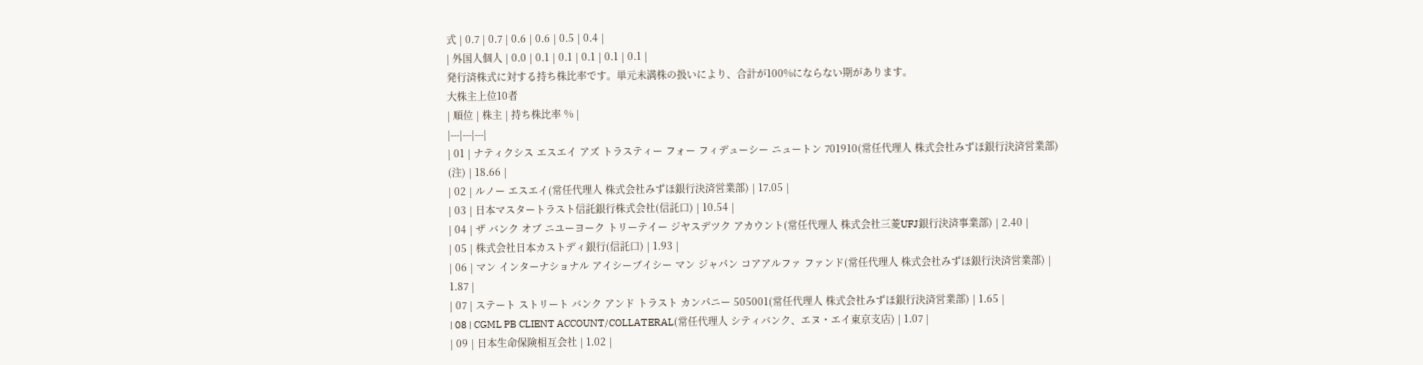式 | 0.7 | 0.7 | 0.6 | 0.6 | 0.5 | 0.4 |
| 外国人個人 | 0.0 | 0.1 | 0.1 | 0.1 | 0.1 | 0.1 |
発行済株式に対する持ち株比率です。単元未満株の扱いにより、合計が100%にならない期があります。
大株主上位10者
| 順位 | 株主 | 持ち株比率 % |
|---|---|---|
| 01 | ナティクシス エスエイ アズ トラスティー フォー フィデューシー ニュートン 701910(常任代理人 株式会社みずほ銀行決済営業部) (注) | 18.66 |
| 02 | ルノー エスエイ(常任代理人 株式会社みずほ銀行決済営業部) | 17.05 |
| 03 | 日本マスタートラスト信託銀行株式会社(信託口) | 10.54 |
| 04 | ザ バンク オブ ニユーヨーク トリーテイー ジヤスデツク アカウント(常任代理人 株式会社三菱UFJ銀行決済事業部) | 2.40 |
| 05 | 株式会社日本カストディ銀行(信託口) | 1.93 |
| 06 | マン インターナショナル アイシーブイシー マン ジャパン コアアルファ ファンド(常任代理人 株式会社みずほ銀行決済営業部) | 1.87 |
| 07 | ステート ストリート バンク アンド トラスト カンパニー 505001(常任代理人 株式会社みずほ銀行決済営業部) | 1.65 |
| 08 | CGML PB CLIENT ACCOUNT/COLLATERAL(常任代理人 シティバンク、エヌ・エイ東京支店) | 1.07 |
| 09 | 日本生命保険相互会社 | 1.02 |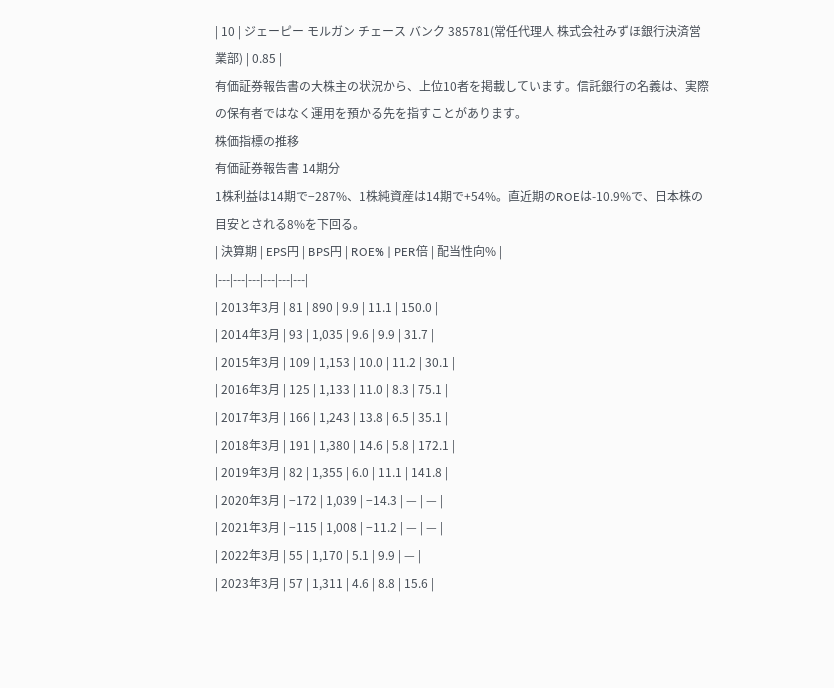| 10 | ジェーピー モルガン チェース バンク 385781(常任代理人 株式会社みずほ銀行決済営業部) | 0.85 |
有価証券報告書の大株主の状況から、上位10者を掲載しています。信託銀行の名義は、実際の保有者ではなく運用を預かる先を指すことがあります。
株価指標の推移
有価証券報告書 14期分
1株利益は14期で−287%、1株純資産は14期で+54%。直近期のROEは-10.9%で、日本株の目安とされる8%を下回る。
| 決算期 | EPS円 | BPS円 | ROE% | PER倍 | 配当性向% |
|---|---|---|---|---|---|
| 2013年3月 | 81 | 890 | 9.9 | 11.1 | 150.0 |
| 2014年3月 | 93 | 1,035 | 9.6 | 9.9 | 31.7 |
| 2015年3月 | 109 | 1,153 | 10.0 | 11.2 | 30.1 |
| 2016年3月 | 125 | 1,133 | 11.0 | 8.3 | 75.1 |
| 2017年3月 | 166 | 1,243 | 13.8 | 6.5 | 35.1 |
| 2018年3月 | 191 | 1,380 | 14.6 | 5.8 | 172.1 |
| 2019年3月 | 82 | 1,355 | 6.0 | 11.1 | 141.8 |
| 2020年3月 | −172 | 1,039 | −14.3 | — | — |
| 2021年3月 | −115 | 1,008 | −11.2 | — | — |
| 2022年3月 | 55 | 1,170 | 5.1 | 9.9 | — |
| 2023年3月 | 57 | 1,311 | 4.6 | 8.8 | 15.6 |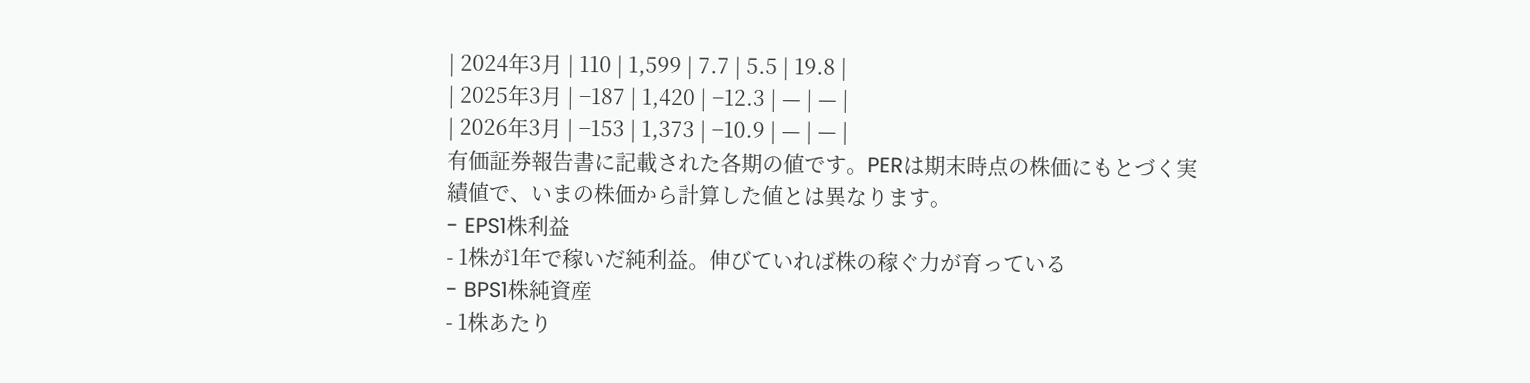| 2024年3月 | 110 | 1,599 | 7.7 | 5.5 | 19.8 |
| 2025年3月 | −187 | 1,420 | −12.3 | — | — |
| 2026年3月 | −153 | 1,373 | −10.9 | — | — |
有価証券報告書に記載された各期の値です。PERは期末時点の株価にもとづく実績値で、いまの株価から計算した値とは異なります。
- EPS1株利益
- 1株が1年で稼いだ純利益。伸びていれば株の稼ぐ力が育っている
- BPS1株純資産
- 1株あたり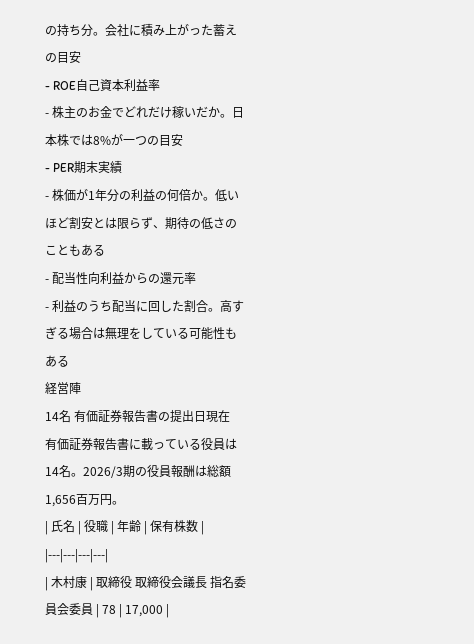の持ち分。会社に積み上がった蓄えの目安
- ROE自己資本利益率
- 株主のお金でどれだけ稼いだか。日本株では8%が一つの目安
- PER期末実績
- 株価が1年分の利益の何倍か。低いほど割安とは限らず、期待の低さのこともある
- 配当性向利益からの還元率
- 利益のうち配当に回した割合。高すぎる場合は無理をしている可能性もある
経営陣
14名 有価証券報告書の提出日現在
有価証券報告書に載っている役員は14名。2026/3期の役員報酬は総額1,656百万円。
| 氏名 | 役職 | 年齢 | 保有株数 |
|---|---|---|---|
| 木村康 | 取締役 取締役会議長 指名委員会委員 | 78 | 17,000 |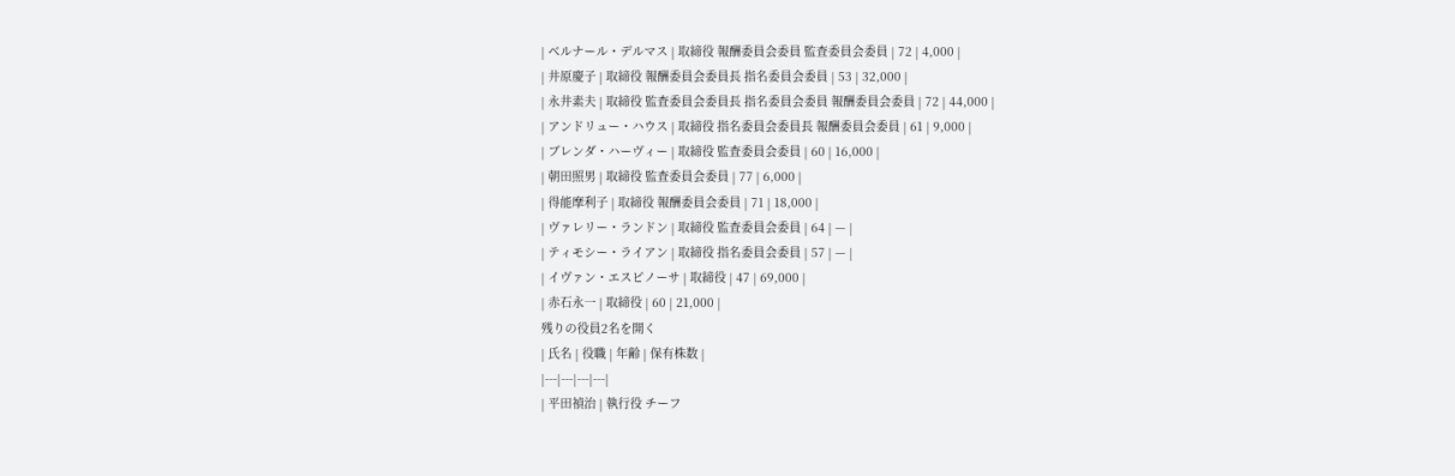| ベルナール・デルマス | 取締役 報酬委員会委員 監査委員会委員 | 72 | 4,000 |
| 井原慶子 | 取締役 報酬委員会委員長 指名委員会委員 | 53 | 32,000 |
| 永井素夫 | 取締役 監査委員会委員長 指名委員会委員 報酬委員会委員 | 72 | 44,000 |
| アンドリュー・ハウス | 取締役 指名委員会委員長 報酬委員会委員 | 61 | 9,000 |
| ブレンダ・ハーヴィー | 取締役 監査委員会委員 | 60 | 16,000 |
| 朝田照男 | 取締役 監査委員会委員 | 77 | 6,000 |
| 得能摩利子 | 取締役 報酬委員会委員 | 71 | 18,000 |
| ヴァレリー・ランドン | 取締役 監査委員会委員 | 64 | — |
| ティモシー・ライアン | 取締役 指名委員会委員 | 57 | — |
| イヴァン・エスピノーサ | 取締役 | 47 | 69,000 |
| 赤石永一 | 取締役 | 60 | 21,000 |
残りの役員2名を開く
| 氏名 | 役職 | 年齢 | 保有株数 |
|---|---|---|---|
| 平田禎治 | 執行役 チーフ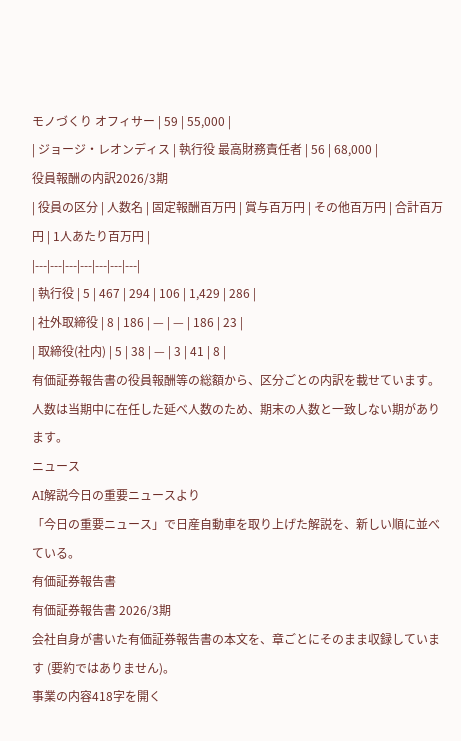モノづくり オフィサー | 59 | 55,000 |
| ジョージ・レオンディス | 執行役 最高財務責任者 | 56 | 68,000 |
役員報酬の内訳2026/3期
| 役員の区分 | 人数名 | 固定報酬百万円 | 賞与百万円 | その他百万円 | 合計百万円 | 1人あたり百万円 |
|---|---|---|---|---|---|---|
| 執行役 | 5 | 467 | 294 | 106 | 1,429 | 286 |
| 社外取締役 | 8 | 186 | — | — | 186 | 23 |
| 取締役(社内) | 5 | 38 | — | 3 | 41 | 8 |
有価証券報告書の役員報酬等の総額から、区分ごとの内訳を載せています。人数は当期中に在任した延べ人数のため、期末の人数と一致しない期があります。
ニュース
AI解説今日の重要ニュースより
「今日の重要ニュース」で日産自動車を取り上げた解説を、新しい順に並べている。
有価証券報告書
有価証券報告書 2026/3期
会社自身が書いた有価証券報告書の本文を、章ごとにそのまま収録しています (要約ではありません)。
事業の内容418字を開く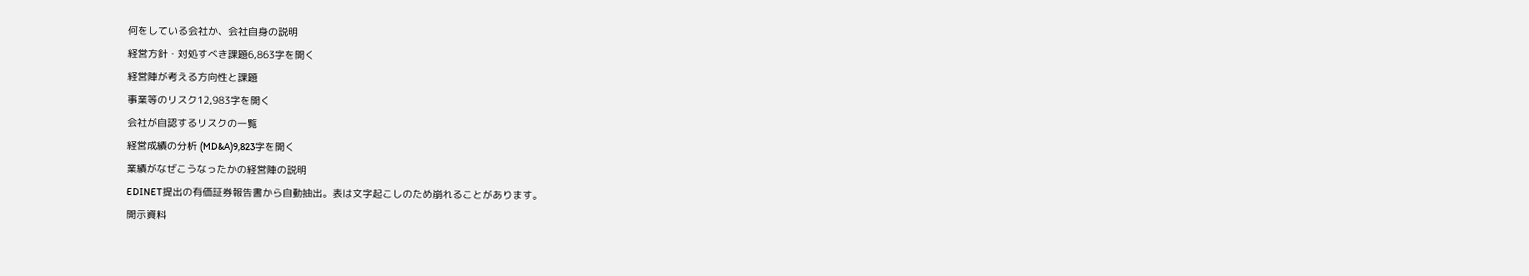何をしている会社か、会社自身の説明
経営方針・対処すべき課題6,863字を開く
経営陣が考える方向性と課題
事業等のリスク12,983字を開く
会社が自認するリスクの一覧
経営成績の分析 (MD&A)9,823字を開く
業績がなぜこうなったかの経営陣の説明
EDINET提出の有価証券報告書から自動抽出。表は文字起こしのため崩れることがあります。
開示資料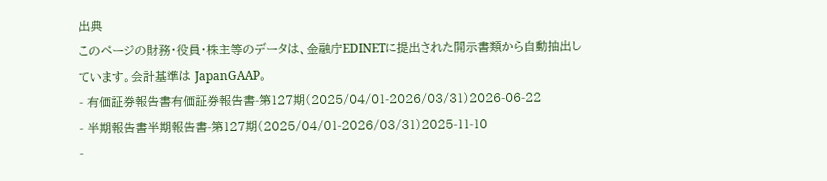出典
このページの財務・役員・株主等のデータは、金融庁EDINETに提出された開示書類から自動抽出しています。会計基準は JapanGAAP。
- 有価証券報告書有価証券報告書-第127期(2025/04/01-2026/03/31)2026-06-22
- 半期報告書半期報告書-第127期(2025/04/01-2026/03/31)2025-11-10
-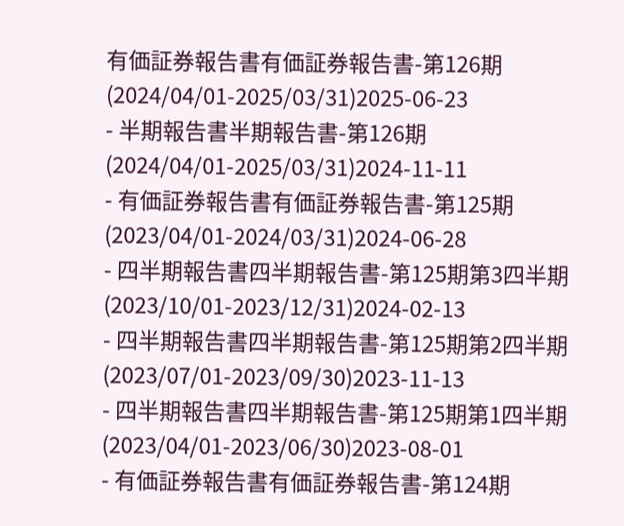有価証券報告書有価証券報告書-第126期(2024/04/01-2025/03/31)2025-06-23
- 半期報告書半期報告書-第126期(2024/04/01-2025/03/31)2024-11-11
- 有価証券報告書有価証券報告書-第125期(2023/04/01-2024/03/31)2024-06-28
- 四半期報告書四半期報告書-第125期第3四半期(2023/10/01-2023/12/31)2024-02-13
- 四半期報告書四半期報告書-第125期第2四半期(2023/07/01-2023/09/30)2023-11-13
- 四半期報告書四半期報告書-第125期第1四半期(2023/04/01-2023/06/30)2023-08-01
- 有価証券報告書有価証券報告書-第124期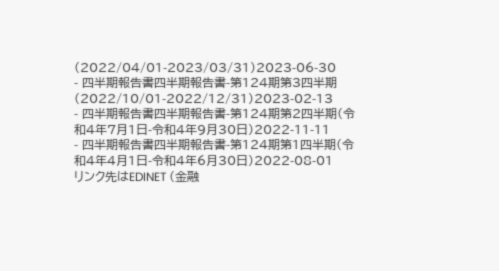(2022/04/01-2023/03/31)2023-06-30
- 四半期報告書四半期報告書-第124期第3四半期(2022/10/01-2022/12/31)2023-02-13
- 四半期報告書四半期報告書-第124期第2四半期(令和4年7月1日-令和4年9月30日)2022-11-11
- 四半期報告書四半期報告書-第124期第1四半期(令和4年4月1日-令和4年6月30日)2022-08-01
リンク先はEDINET (金融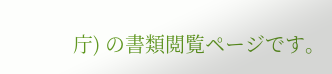庁) の書類閲覧ページです。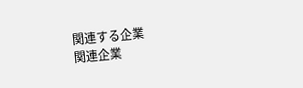関連する企業
関連企業